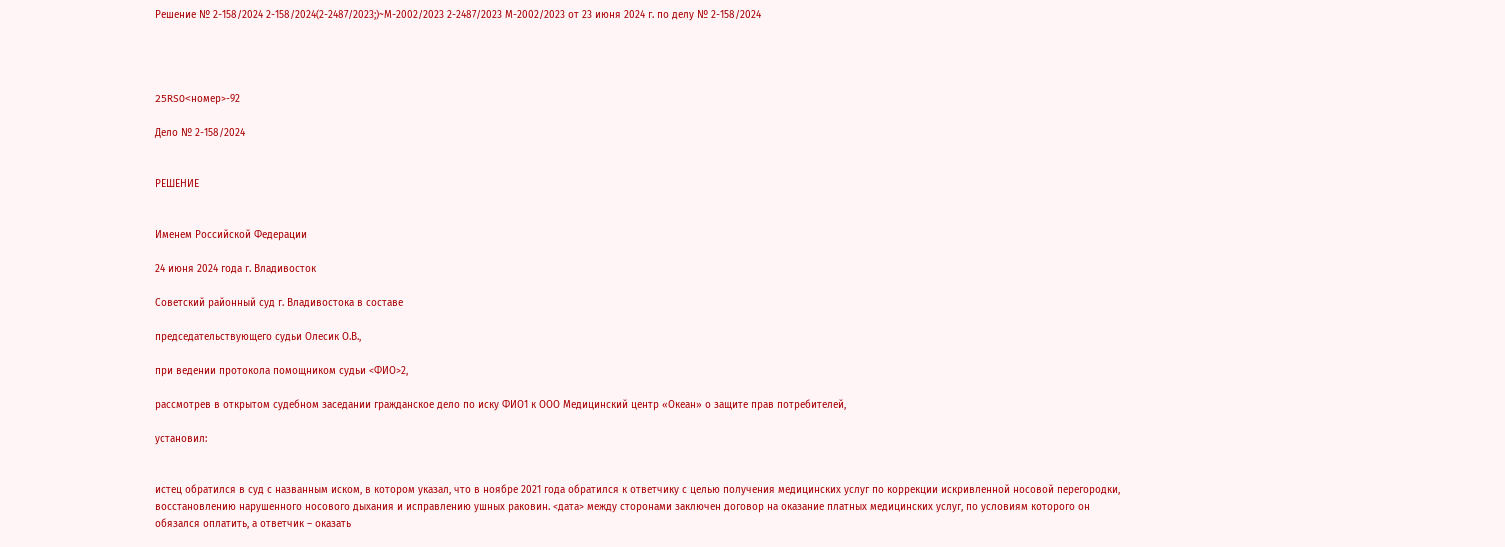Решение № 2-158/2024 2-158/2024(2-2487/2023;)~М-2002/2023 2-2487/2023 М-2002/2023 от 23 июня 2024 г. по делу № 2-158/2024




25RS0<номер>-92

Дело № 2-158/2024


РЕШЕНИЕ


Именем Российской Федерации

24 июня 2024 года г. Владивосток

Советский районный суд г. Владивостока в составе

председательствующего судьи Олесик О.В.,

при ведении протокола помощником судьи <ФИО>2,

рассмотрев в открытом судебном заседании гражданское дело по иску ФИО1 к ООО Медицинский центр «Океан» о защите прав потребителей,

установил:


истец обратился в суд с названным иском, в котором указал, что в ноябре 2021 года обратился к ответчику с целью получения медицинских услуг по коррекции искривленной носовой перегородки, восстановлению нарушенного носового дыхания и исправлению ушных раковин. <дата> между сторонами заключен договор на оказание платных медицинских услуг, по условиям которого он обязался оплатить, а ответчик – оказать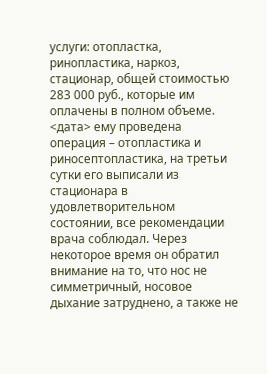услуги: отопластка, ринопластика, наркоз, стационар, общей стоимостью 283 000 руб., которые им оплачены в полном объеме. <дата> ему проведена операция – отопластика и риносептопластика, на третьи сутки его выписали из стационара в удовлетворительном состоянии, все рекомендации врача соблюдал. Через некоторое время он обратил внимание на то, что нос не симметричный, носовое дыхание затруднено, а также не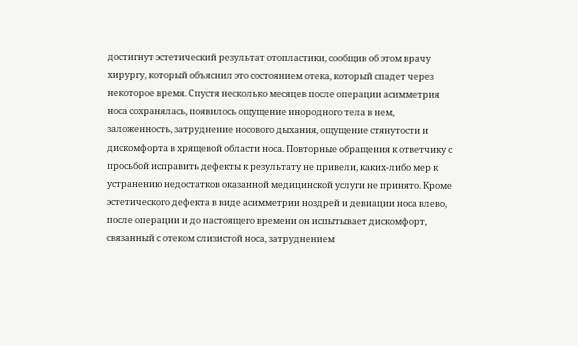достигнут эстетический результат отопластики, сообщив об этом врачу хирургу, который объяснил это состоянием отека, который спадет через некоторое время. Спустя несколько месяцев после операции асимметрия носа сохранялась, появилось ощущение инородного тела в нем, заложенность, затруднение носового дыхания, ощущение стянутости и дискомфорта в хрящевой области носа. Повторные обращения к ответчику с просьбой исправить дефекты к результату не привели, каких-либо мер к устранению недостатков оказанной медицинской услуги не принято. Кроме эстетического дефекта в виде асимметрии ноздрей и девиации носа влево, после операции и до настоящего времени он испытывает дискомфорт, связанный с отеком слизистой носа, затруднением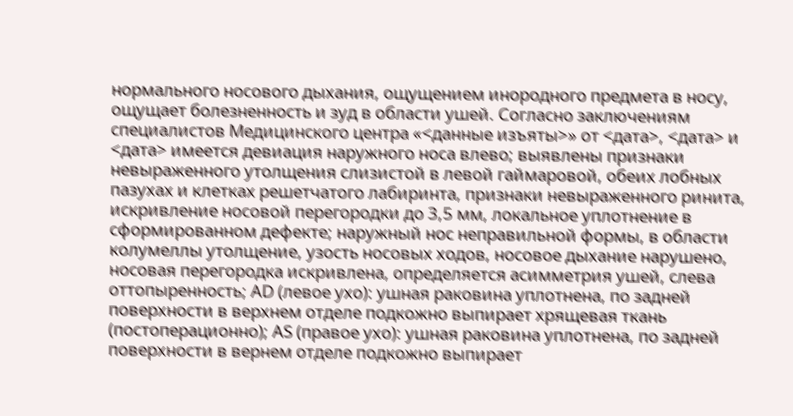нормального носового дыхания, ощущением инородного предмета в носу, ощущает болезненность и зуд в области ушей. Согласно заключениям специалистов Медицинского центра «<данные изъяты>» от <дата>, <дата> и <дата> имеется девиация наружного носа влево; выявлены признаки невыраженного утолщения слизистой в левой гаймаровой, обеих лобных пазухах и клетках решетчатого лабиринта, признаки невыраженного ринита, искривление носовой перегородки до 3,5 мм, локальное уплотнение в сформированном дефекте; наружный нос неправильной формы, в области колумеллы утолщение, узость носовых ходов, носовое дыхание нарушено, носовая перегородка искривлена, определяется асимметрия ушей, слева оттопыренность; АD (левое ухо): ушная раковина уплотнена, по задней поверхности в верхнем отделе подкожно выпирает хрящевая ткань (постоперационно); АS (правое ухо): ушная раковина уплотнена, по задней поверхности в вернем отделе подкожно выпирает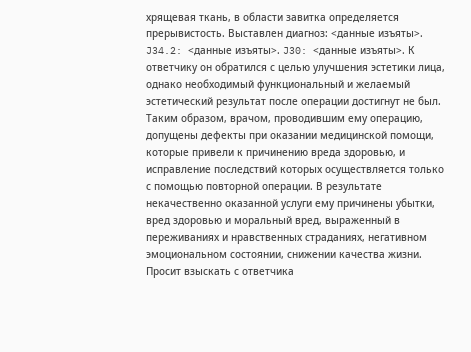хрящевая ткань, в области завитка определяется прерывистость. Выставлен диагноз: <данные изъяты>. J34.2: <данные изъяты>. J30: <данные изъяты>. К ответчику он обратился с целью улучшения эстетики лица, однако необходимый функциональный и желаемый эстетический результат после операции достигнут не был. Таким образом, врачом, проводившим ему операцию, допущены дефекты при оказании медицинской помощи, которые привели к причинению вреда здоровью, и исправление последствий которых осуществляется только с помощью повторной операции. В результате некачественно оказанной услуги ему причинены убытки, вред здоровью и моральный вред, выраженный в переживаниях и нравственных страданиях, негативном эмоциональном состоянии, снижении качества жизни. Просит взыскать с ответчика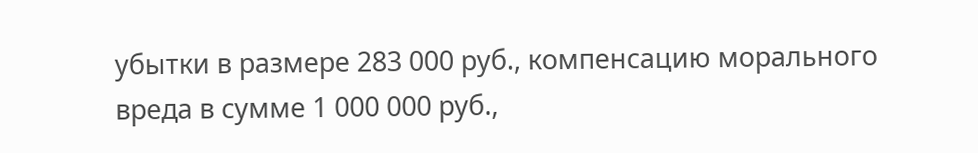убытки в размере 283 000 руб., компенсацию морального вреда в сумме 1 000 000 руб.,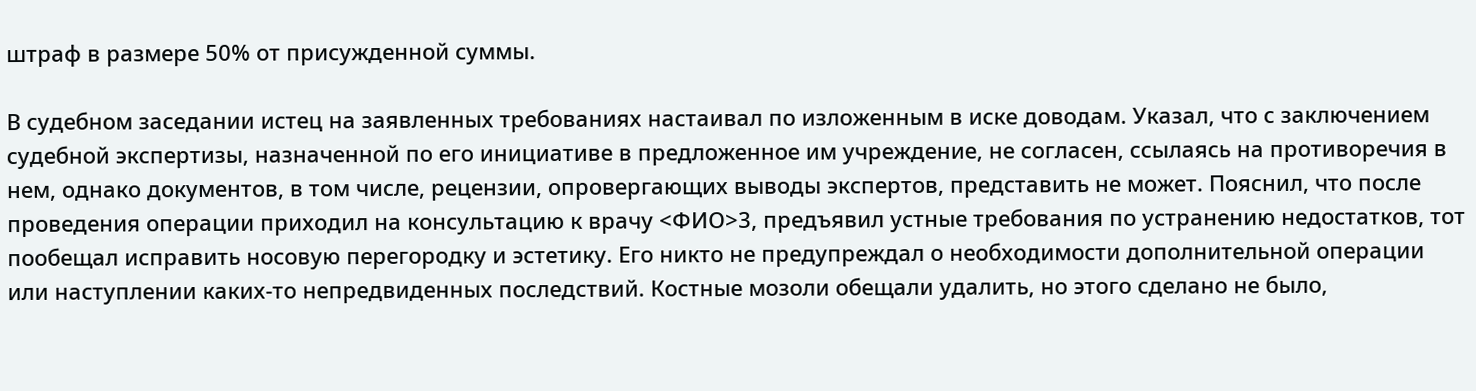штраф в размере 50% от присужденной суммы.

В судебном заседании истец на заявленных требованиях настаивал по изложенным в иске доводам. Указал, что с заключением судебной экспертизы, назначенной по его инициативе в предложенное им учреждение, не согласен, ссылаясь на противоречия в нем, однако документов, в том числе, рецензии, опровергающих выводы экспертов, представить не может. Пояснил, что после проведения операции приходил на консультацию к врачу <ФИО>3, предъявил устные требования по устранению недостатков, тот пообещал исправить носовую перегородку и эстетику. Его никто не предупреждал о необходимости дополнительной операции или наступлении каких-то непредвиденных последствий. Костные мозоли обещали удалить, но этого сделано не было,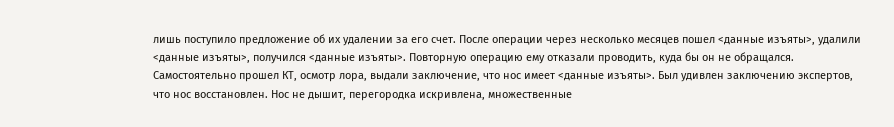лишь поступило предложение об их удалении за его счет. После операции через несколько месяцев пошел <данные изъяты>, удалили <данные изъяты>, получился <данные изъяты>. Повторную операцию ему отказали проводить, куда бы он не обращался. Самостоятельно прошел КТ, осмотр лора, выдали заключение, что нос имеет <данные изъяты>. Был удивлен заключению экспертов, что нос восстановлен. Нос не дышит, перегородка искривлена, множественные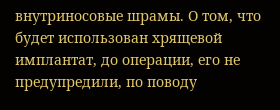внутриносовые шрамы. О том, что будет использован хрящевой имплантат, до операции, его не предупредили, по поводу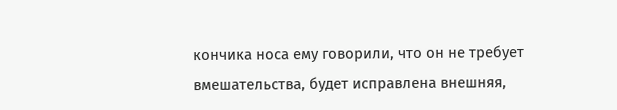кончика носа ему говорили, что он не требует вмешательства, будет исправлена внешняя,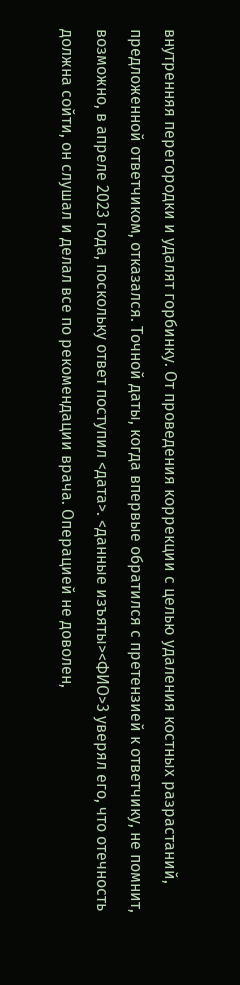внутренняя перегородки и удалят горбинку. От проведения коррекции с целью удаления костных разрастаний, предложенной ответчиком, отказался. Точной даты, когда впервые обратился с претензией к ответчику, не помнит, возможно, в апреле 2023 года, поскольку ответ поступил <дата>. <данные изъяты><ФИО>3 уверял его, что отечность должна сойти, он слушал и делал все по рекомендации врача. Операцией не доволен,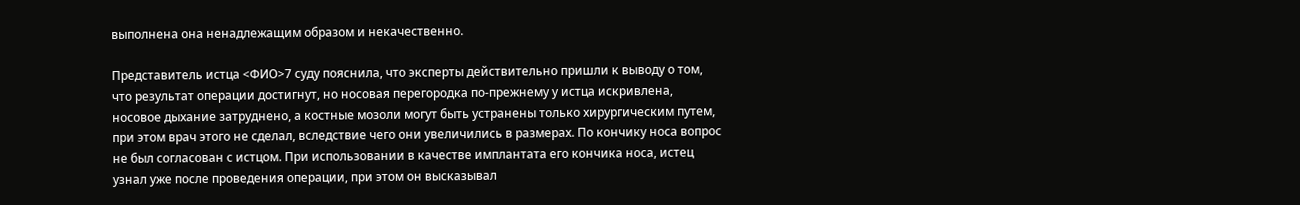выполнена она ненадлежащим образом и некачественно.

Представитель истца <ФИО>7 суду пояснила, что эксперты действительно пришли к выводу о том, что результат операции достигнут, но носовая перегородка по-прежнему у истца искривлена, носовое дыхание затруднено, а костные мозоли могут быть устранены только хирургическим путем, при этом врач этого не сделал, вследствие чего они увеличились в размерах. По кончику носа вопрос не был согласован с истцом. При использовании в качестве имплантата его кончика носа, истец узнал уже после проведения операции, при этом он высказывал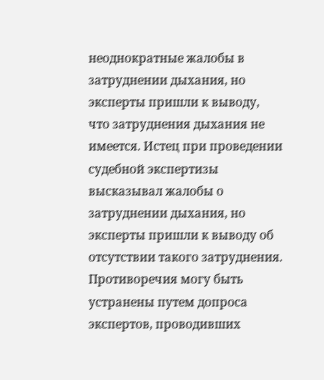неоднократные жалобы в затруднении дыхания, но эксперты пришли к выводу, что затруднения дыхания не имеется. Истец при проведении судебной экспертизы высказывал жалобы о затруднении дыхания, но эксперты пришли к выводу об отсутствии такого затруднения. Противоречия могу быть устранены путем допроса экспертов, проводивших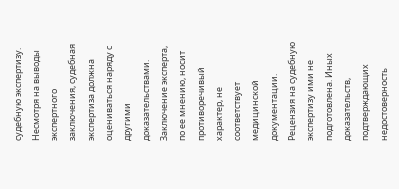судебную экспертизу. Несмотря на выводы экспертного заключения, судебная экспертиза должна оцениваться наряду с другими доказательствами. Заключение эксперта, по ее мнению, носит противоречивый характер, не соответствует медицинской документации. Рецензия на судебную экспертизу ими не подготовлена. Иных доказательств, подтверждающих недостоверность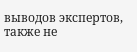выводов экспертов, также не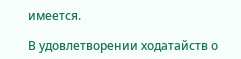имеется.

В удовлетворении ходатайств о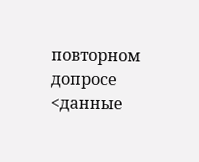повторном допросе <данные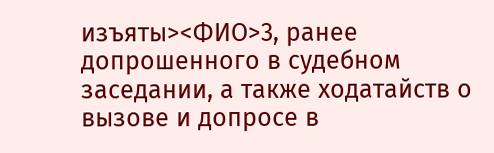изъяты><ФИО>3, ранее допрошенного в судебном заседании, а также ходатайств о вызове и допросе в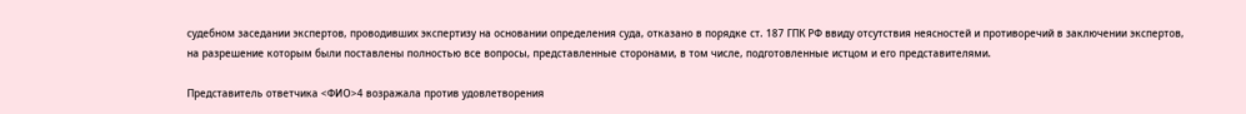судебном заседании экспертов, проводивших экспертизу на основании определения суда, отказано в порядке ст. 187 ГПК РФ ввиду отсутствия неясностей и противоречий в заключении экспертов, на разрешение которым были поставлены полностью все вопросы, представленные сторонами, в том числе, подготовленные истцом и его представителями.

Представитель ответчика <ФИО>4 возражала против удовлетворения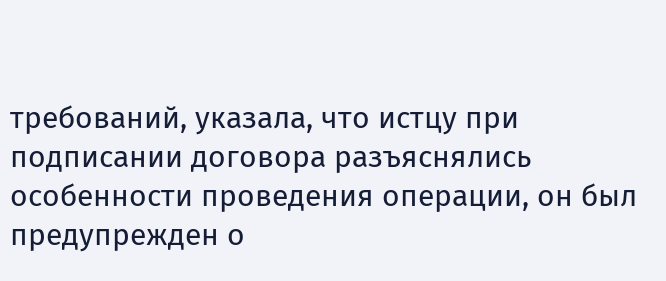требований, указала, что истцу при подписании договора разъяснялись особенности проведения операции, он был предупрежден о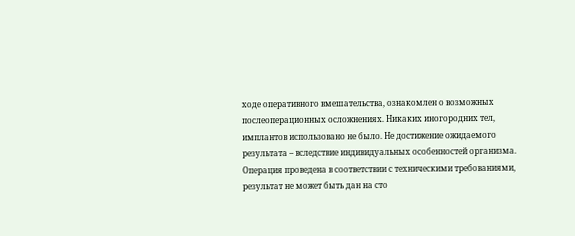ходе оперативного вмешательства, ознакомлен о возможных послеоперационных осложнениях. Никаких иногородних тел, имплантов использовано не было. Не достижение ожидаемого результата – вследствие индивидуальных особенностей организма. Операция проведена в соответствии с техническими требованиями, результат не может быть дан на сто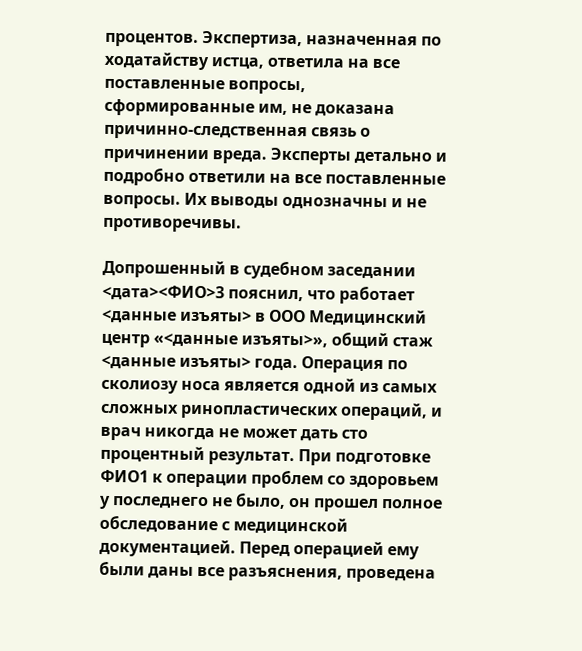процентов. Экспертиза, назначенная по ходатайству истца, ответила на все поставленные вопросы, сформированные им, не доказана причинно-следственная связь о причинении вреда. Эксперты детально и подробно ответили на все поставленные вопросы. Их выводы однозначны и не противоречивы.

Допрошенный в судебном заседании <дата><ФИО>3 пояснил, что работает <данные изъяты> в ООО Медицинский центр «<данные изъяты>», общий стаж <данные изъяты> года. Операция по сколиозу носа является одной из самых сложных ринопластических операций, и врач никогда не может дать сто процентный результат. При подготовке ФИО1 к операции проблем со здоровьем у последнего не было, он прошел полное обследование с медицинской документацией. Перед операцией ему были даны все разъяснения, проведена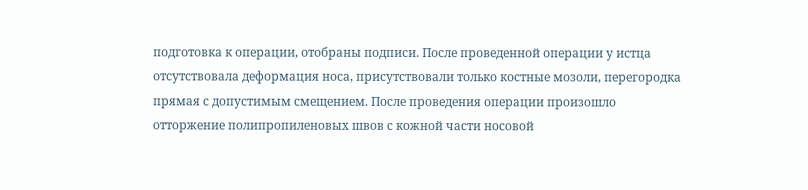подготовка к операции, отобраны подписи. После проведенной операции у истца отсутствовала деформация носа, присутствовали только костные мозоли, перегородка прямая с допустимым смещением. После проведения операции произошло отторжение полипропиленовых швов с кожной части носовой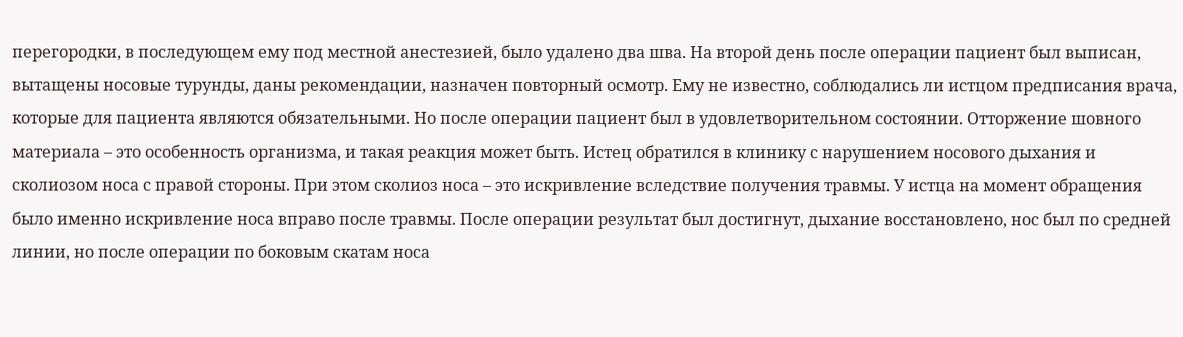перегородки, в последующем ему под местной анестезией, было удалено два шва. На второй день после операции пациент был выписан, вытащены носовые турунды, даны рекомендации, назначен повторный осмотр. Ему не известно, соблюдались ли истцом предписания врача, которые для пациента являются обязательными. Но после операции пациент был в удовлетворительном состоянии. Отторжение шовного материала – это особенность организма, и такая реакция может быть. Истец обратился в клинику с нарушением носового дыхания и сколиозом носа с правой стороны. При этом сколиоз носа – это искривление вследствие получения травмы. У истца на момент обращения было именно искривление носа вправо после травмы. После операции результат был достигнут, дыхание восстановлено, нос был по средней линии, но после операции по боковым скатам носа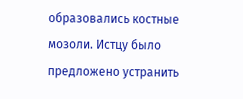образовались костные мозоли. Истцу было предложено устранить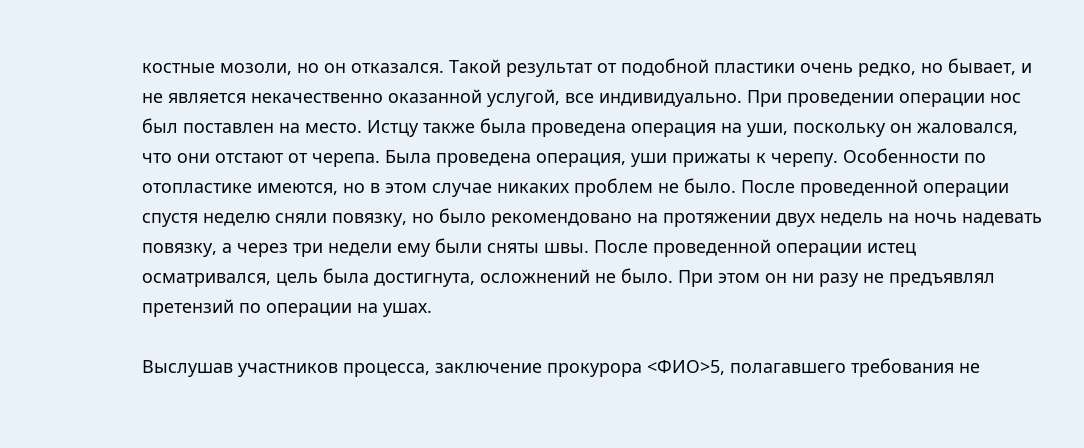костные мозоли, но он отказался. Такой результат от подобной пластики очень редко, но бывает, и не является некачественно оказанной услугой, все индивидуально. При проведении операции нос был поставлен на место. Истцу также была проведена операция на уши, поскольку он жаловался, что они отстают от черепа. Была проведена операция, уши прижаты к черепу. Особенности по отопластике имеются, но в этом случае никаких проблем не было. После проведенной операции спустя неделю сняли повязку, но было рекомендовано на протяжении двух недель на ночь надевать повязку, а через три недели ему были сняты швы. После проведенной операции истец осматривался, цель была достигнута, осложнений не было. При этом он ни разу не предъявлял претензий по операции на ушах.

Выслушав участников процесса, заключение прокурора <ФИО>5, полагавшего требования не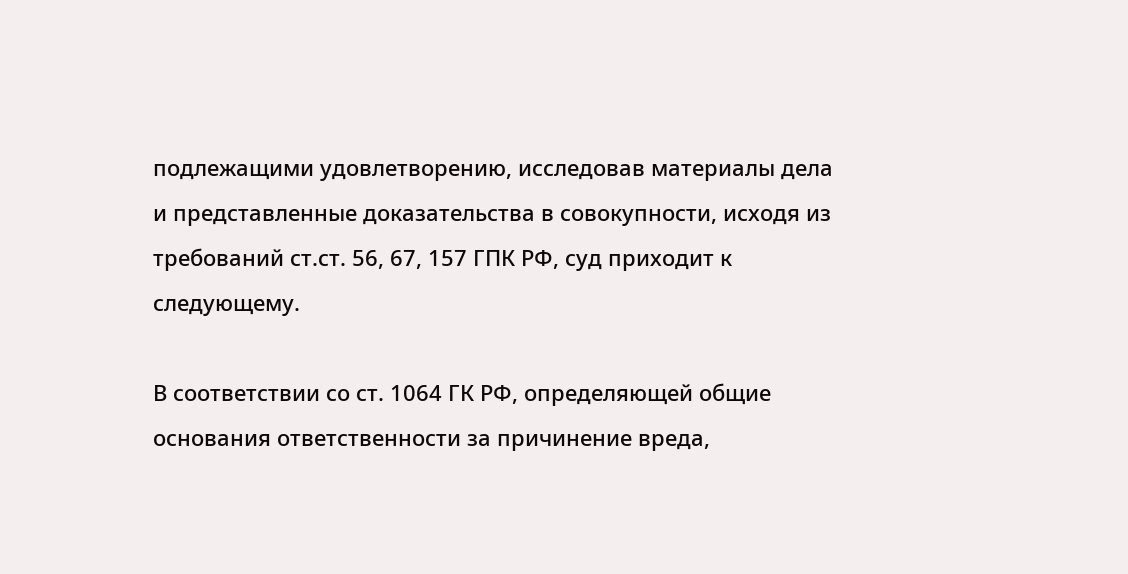подлежащими удовлетворению, исследовав материалы дела и представленные доказательства в совокупности, исходя из требований ст.ст. 56, 67, 157 ГПК РФ, суд приходит к следующему.

В соответствии со ст. 1064 ГК РФ, определяющей общие основания ответственности за причинение вреда,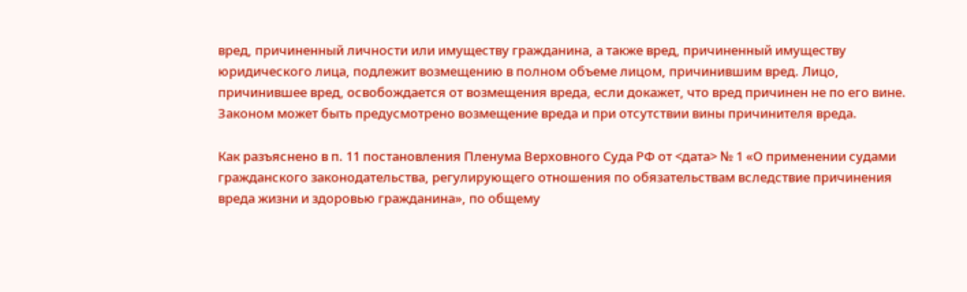вред, причиненный личности или имуществу гражданина, а также вред, причиненный имуществу юридического лица, подлежит возмещению в полном объеме лицом, причинившим вред. Лицо, причинившее вред, освобождается от возмещения вреда, если докажет, что вред причинен не по его вине. Законом может быть предусмотрено возмещение вреда и при отсутствии вины причинителя вреда.

Как разъяснено в п. 11 постановления Пленума Верховного Суда РФ от <дата> № 1 «О применении судами гражданского законодательства, регулирующего отношения по обязательствам вследствие причинения вреда жизни и здоровью гражданина», по общему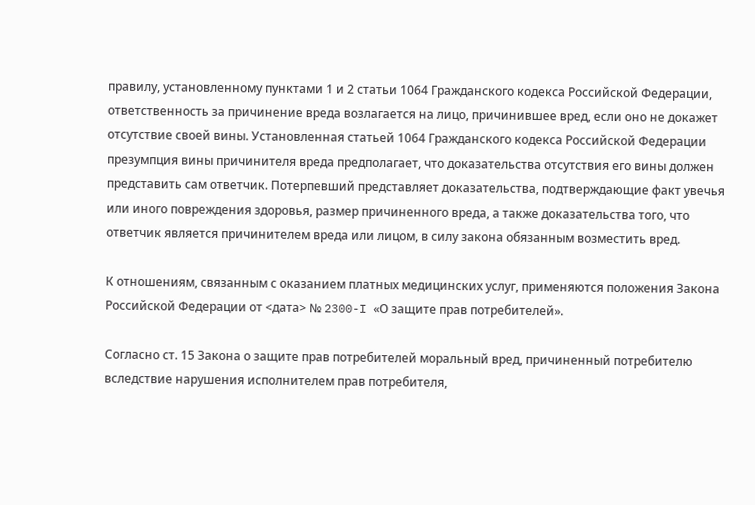правилу, установленному пунктами 1 и 2 статьи 1064 Гражданского кодекса Российской Федерации, ответственность за причинение вреда возлагается на лицо, причинившее вред, если оно не докажет отсутствие своей вины. Установленная статьей 1064 Гражданского кодекса Российской Федерации презумпция вины причинителя вреда предполагает, что доказательства отсутствия его вины должен представить сам ответчик. Потерпевший представляет доказательства, подтверждающие факт увечья или иного повреждения здоровья, размер причиненного вреда, а также доказательства того, что ответчик является причинителем вреда или лицом, в силу закона обязанным возместить вред.

К отношениям, связанным с оказанием платных медицинских услуг, применяются положения Закона Российской Федерации от <дата> № 2300-I «О защите прав потребителей».

Согласно ст. 15 Закона о защите прав потребителей моральный вред, причиненный потребителю вследствие нарушения исполнителем прав потребителя,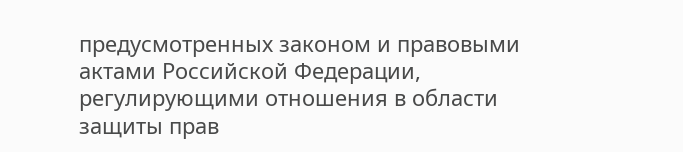предусмотренных законом и правовыми актами Российской Федерации, регулирующими отношения в области защиты прав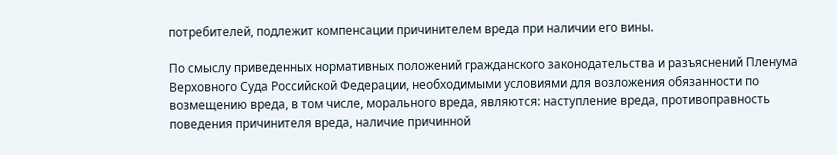потребителей, подлежит компенсации причинителем вреда при наличии его вины.

По смыслу приведенных нормативных положений гражданского законодательства и разъяснений Пленума Верховного Суда Российской Федерации, необходимыми условиями для возложения обязанности по возмещению вреда, в том числе, морального вреда, являются: наступление вреда, противоправность поведения причинителя вреда, наличие причинной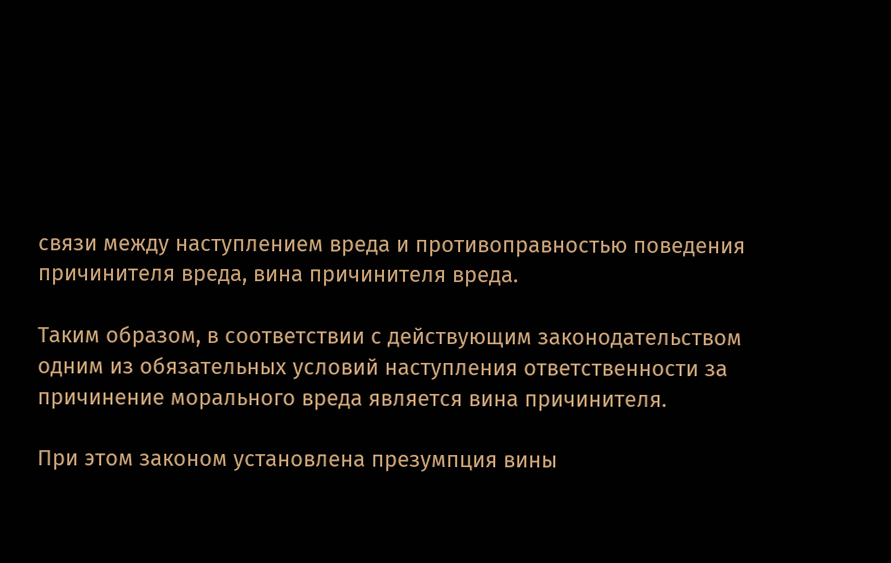связи между наступлением вреда и противоправностью поведения причинителя вреда, вина причинителя вреда.

Таким образом, в соответствии с действующим законодательством одним из обязательных условий наступления ответственности за причинение морального вреда является вина причинителя.

При этом законом установлена презумпция вины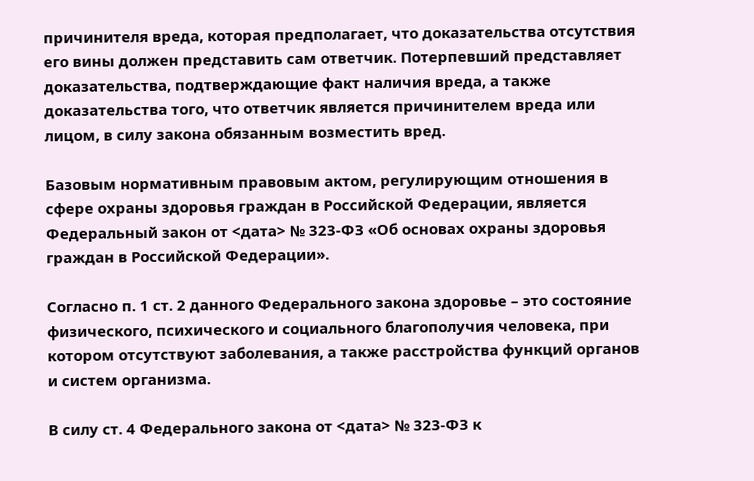причинителя вреда, которая предполагает, что доказательства отсутствия его вины должен представить сам ответчик. Потерпевший представляет доказательства, подтверждающие факт наличия вреда, а также доказательства того, что ответчик является причинителем вреда или лицом, в силу закона обязанным возместить вред.

Базовым нормативным правовым актом, регулирующим отношения в сфере охраны здоровья граждан в Российской Федерации, является Федеральный закон от <дата> № 323-ФЗ «Об основах охраны здоровья граждан в Российской Федерации».

Согласно п. 1 ст. 2 данного Федерального закона здоровье – это состояние физического, психического и социального благополучия человека, при котором отсутствуют заболевания, а также расстройства функций органов и систем организма.

В силу ст. 4 Федерального закона от <дата> № 323-ФЗ к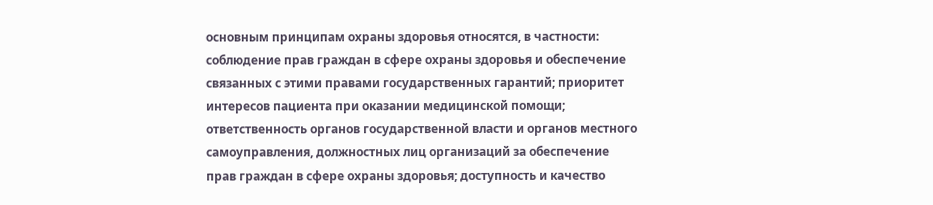основным принципам охраны здоровья относятся, в частности: соблюдение прав граждан в сфере охраны здоровья и обеспечение связанных с этими правами государственных гарантий; приоритет интересов пациента при оказании медицинской помощи; ответственность органов государственной власти и органов местного самоуправления, должностных лиц организаций за обеспечение прав граждан в сфере охраны здоровья; доступность и качество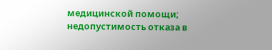медицинской помощи; недопустимость отказа в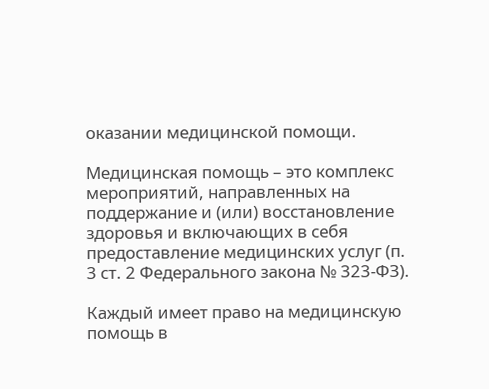оказании медицинской помощи.

Медицинская помощь – это комплекс мероприятий, направленных на поддержание и (или) восстановление здоровья и включающих в себя предоставление медицинских услуг (п. 3 ст. 2 Федерального закона № 323-ФЗ).

Каждый имеет право на медицинскую помощь в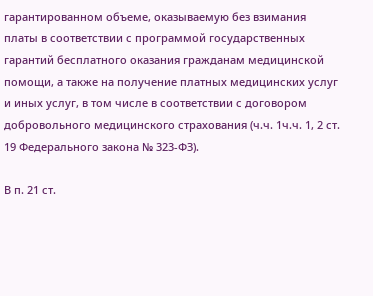гарантированном объеме, оказываемую без взимания платы в соответствии с программой государственных гарантий бесплатного оказания гражданам медицинской помощи, а также на получение платных медицинских услуг и иных услуг, в том числе в соответствии с договором добровольного медицинского страхования (ч.ч. 1ч.ч. 1, 2 ст. 19 Федерального закона № 323-ФЗ).

В п. 21 ст.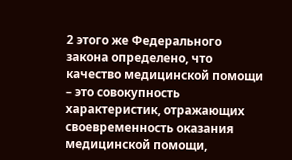2 этого же Федерального закона определено, что качество медицинской помощи – это совокупность характеристик, отражающих своевременность оказания медицинской помощи,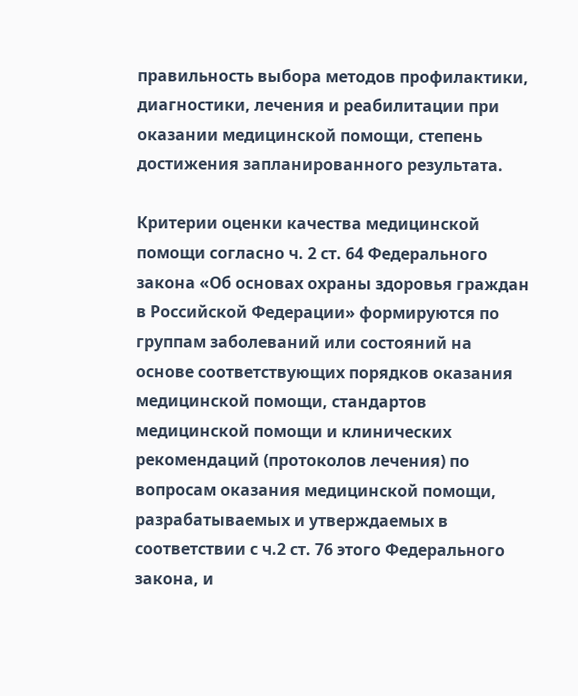правильность выбора методов профилактики, диагностики, лечения и реабилитации при оказании медицинской помощи, степень достижения запланированного результата.

Критерии оценки качества медицинской помощи согласно ч. 2 ст. 64 Федерального закона «Об основах охраны здоровья граждан в Российской Федерации» формируются по группам заболеваний или состояний на основе соответствующих порядков оказания медицинской помощи, стандартов медицинской помощи и клинических рекомендаций (протоколов лечения) по вопросам оказания медицинской помощи, разрабатываемых и утверждаемых в соответствии с ч.2 ст. 76 этого Федерального закона, и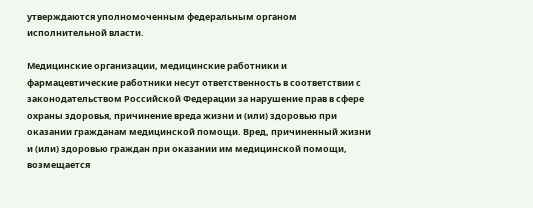утверждаются уполномоченным федеральным органом исполнительной власти.

Медицинские организации, медицинские работники и фармацевтические работники несут ответственность в соответствии с законодательством Российской Федерации за нарушение прав в сфере охраны здоровья, причинение вреда жизни и (или) здоровью при оказании гражданам медицинской помощи. Вред, причиненный жизни и (или) здоровью граждан при оказании им медицинской помощи, возмещается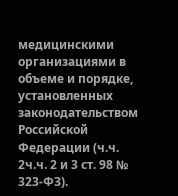медицинскими организациями в объеме и порядке, установленных законодательством Российской Федерации (ч.ч. 2ч.ч. 2 и 3 ст. 98 № 323-ФЗ).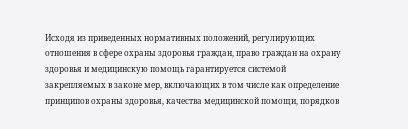Исходя из приведенных нормативных положений, регулирующих отношения в сфере охраны здоровья граждан, право граждан на охрану здоровья и медицинскую помощь гарантируется системой закрепляемых в законе мер, включающих в том числе как определение принципов охраны здоровья, качества медицинской помощи, порядков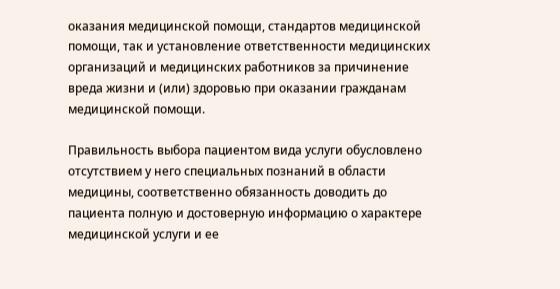оказания медицинской помощи, стандартов медицинской помощи, так и установление ответственности медицинских организаций и медицинских работников за причинение вреда жизни и (или) здоровью при оказании гражданам медицинской помощи.

Правильность выбора пациентом вида услуги обусловлено отсутствием у него специальных познаний в области медицины, соответственно обязанность доводить до пациента полную и достоверную информацию о характере медицинской услуги и ее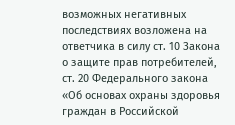возможных негативных последствиях возложена на ответчика в силу ст. 10 Закона о защите прав потребителей, ст. 20 Федерального закона «Об основах охраны здоровья граждан в Российской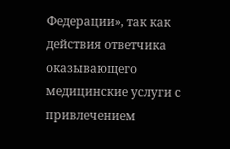Федерации», так как действия ответчика оказывающего медицинские услуги с привлечением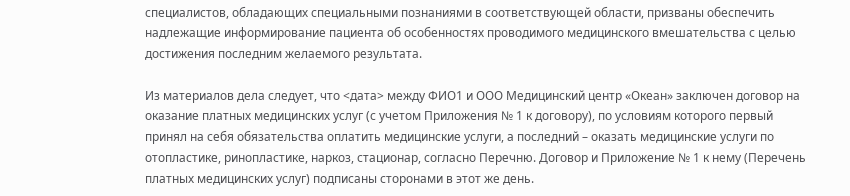специалистов, обладающих специальными познаниями в соответствующей области, призваны обеспечить надлежащие информирование пациента об особенностях проводимого медицинского вмешательства с целью достижения последним желаемого результата.

Из материалов дела следует, что <дата> между ФИО1 и ООО Медицинский центр «Океан» заключен договор на оказание платных медицинских услуг (с учетом Приложения № 1 к договору), по условиям которого первый принял на себя обязательства оплатить медицинские услуги, а последний – оказать медицинские услуги по отопластике, ринопластике, наркоз, стационар, согласно Перечню. Договор и Приложение № 1 к нему (Перечень платных медицинских услуг) подписаны сторонами в этот же день.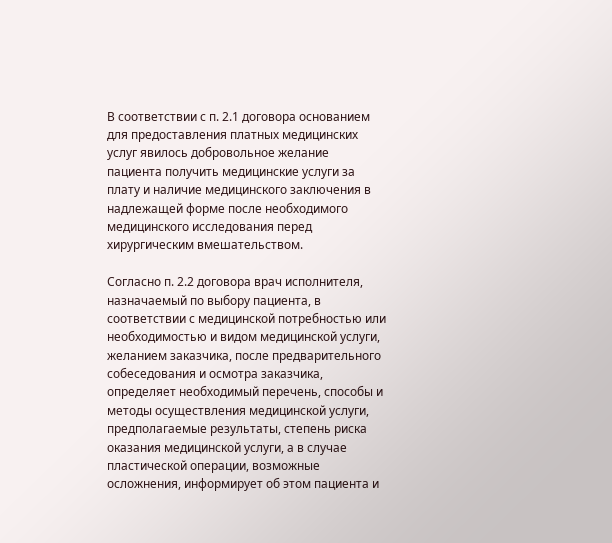В соответствии с п. 2.1 договора основанием для предоставления платных медицинских услуг явилось добровольное желание пациента получить медицинские услуги за плату и наличие медицинского заключения в надлежащей форме после необходимого медицинского исследования перед хирургическим вмешательством.

Согласно п. 2.2 договора врач исполнителя, назначаемый по выбору пациента, в соответствии с медицинской потребностью или необходимостью и видом медицинской услуги, желанием заказчика, после предварительного собеседования и осмотра заказчика, определяет необходимый перечень, способы и методы осуществления медицинской услуги, предполагаемые результаты, степень риска оказания медицинской услуги, а в случае пластической операции, возможные осложнения, информирует об этом пациента и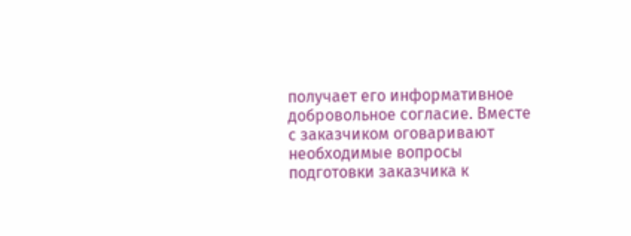получает его информативное добровольное согласие. Вместе с заказчиком оговаривают необходимые вопросы подготовки заказчика к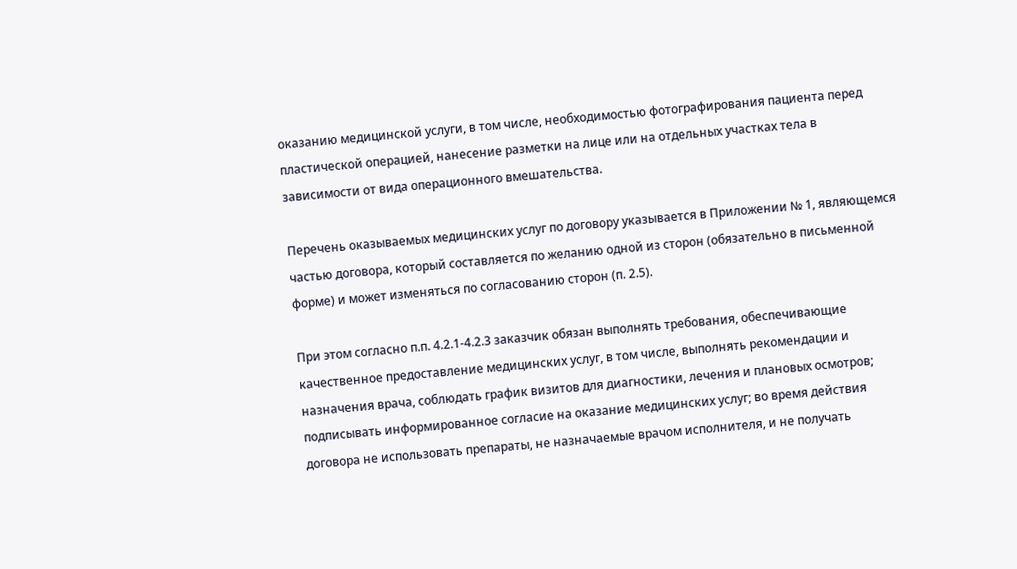оказанию медицинской услуги, в том числе, необходимостью фотографирования пациента перед пластической операцией, нанесение разметки на лице или на отдельных участках тела в зависимости от вида операционного вмешательства.

Перечень оказываемых медицинских услуг по договору указывается в Приложении № 1, являющемся частью договора, который составляется по желанию одной из сторон (обязательно в письменной форме) и может изменяться по согласованию сторон (п. 2.5).

При этом согласно п.п. 4.2.1-4.2.3 заказчик обязан выполнять требования, обеспечивающие качественное предоставление медицинских услуг, в том числе, выполнять рекомендации и назначения врача, соблюдать график визитов для диагностики, лечения и плановых осмотров; подписывать информированное согласие на оказание медицинских услуг; во время действия договора не использовать препараты, не назначаемые врачом исполнителя, и не получать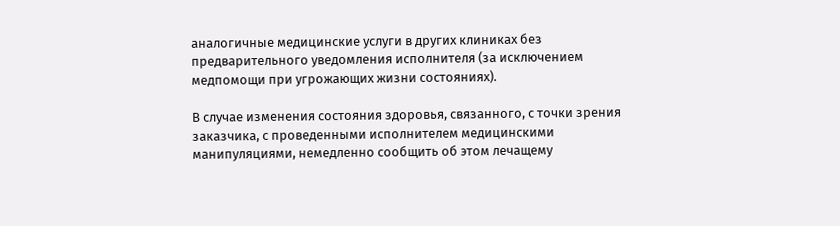аналогичные медицинские услуги в других клиниках без предварительного уведомления исполнителя (за исключением медпомощи при угрожающих жизни состояниях).

В случае изменения состояния здоровья, связанного, с точки зрения заказчика, с проведенными исполнителем медицинскими манипуляциями, немедленно сообщить об этом лечащему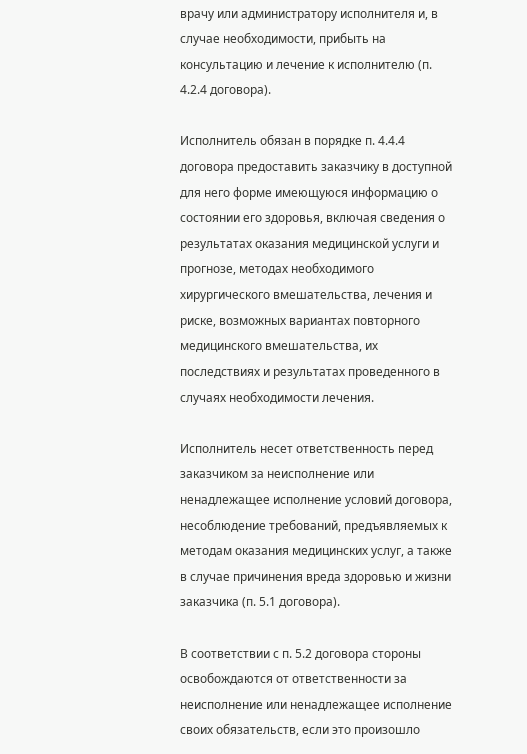врачу или администратору исполнителя и, в случае необходимости, прибыть на консультацию и лечение к исполнителю (п. 4.2.4 договора).

Исполнитель обязан в порядке п. 4.4.4 договора предоставить заказчику в доступной для него форме имеющуюся информацию о состоянии его здоровья, включая сведения о результатах оказания медицинской услуги и прогнозе, методах необходимого хирургического вмешательства, лечения и риске, возможных вариантах повторного медицинского вмешательства, их последствиях и результатах проведенного в случаях необходимости лечения.

Исполнитель несет ответственность перед заказчиком за неисполнение или ненадлежащее исполнение условий договора, несоблюдение требований, предъявляемых к методам оказания медицинских услуг, а также в случае причинения вреда здоровью и жизни заказчика (п. 5.1 договора).

В соответствии с п. 5.2 договора стороны освобождаются от ответственности за неисполнение или ненадлежащее исполнение своих обязательств, если это произошло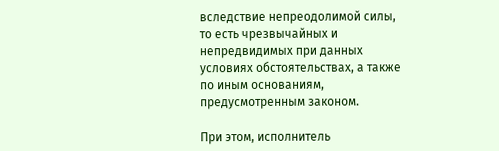вследствие непреодолимой силы, то есть чрезвычайных и непредвидимых при данных условиях обстоятельствах, а также по иным основаниям, предусмотренным законом.

При этом, исполнитель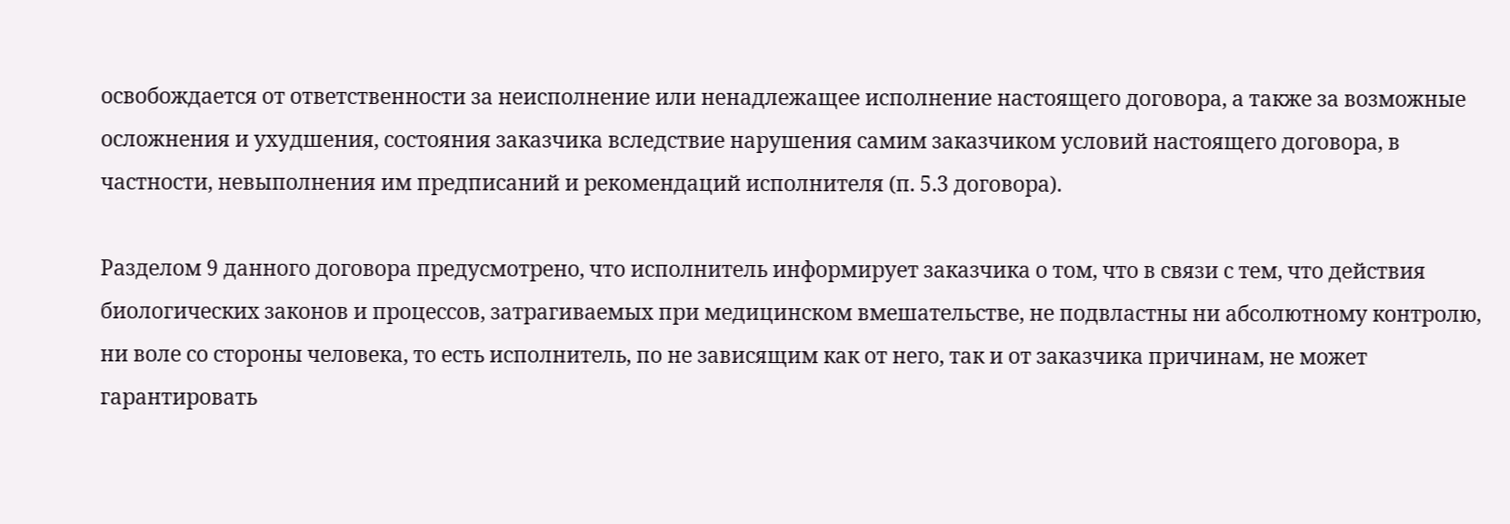освобождается от ответственности за неисполнение или ненадлежащее исполнение настоящего договора, а также за возможные осложнения и ухудшения, состояния заказчика вследствие нарушения самим заказчиком условий настоящего договора, в частности, невыполнения им предписаний и рекомендаций исполнителя (п. 5.3 договора).

Разделом 9 данного договора предусмотрено, что исполнитель информирует заказчика о том, что в связи с тем, что действия биологических законов и процессов, затрагиваемых при медицинском вмешательстве, не подвластны ни абсолютному контролю, ни воле со стороны человека, то есть исполнитель, по не зависящим как от него, так и от заказчика причинам, не может гарантировать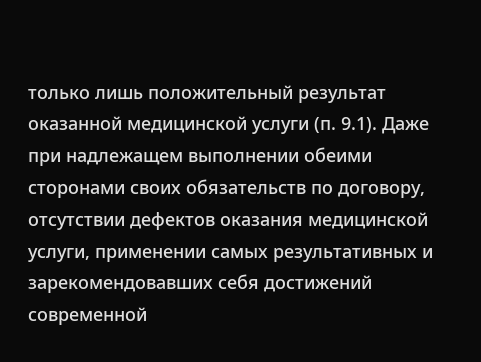только лишь положительный результат оказанной медицинской услуги (п. 9.1). Даже при надлежащем выполнении обеими сторонами своих обязательств по договору, отсутствии дефектов оказания медицинской услуги, применении самых результативных и зарекомендовавших себя достижений современной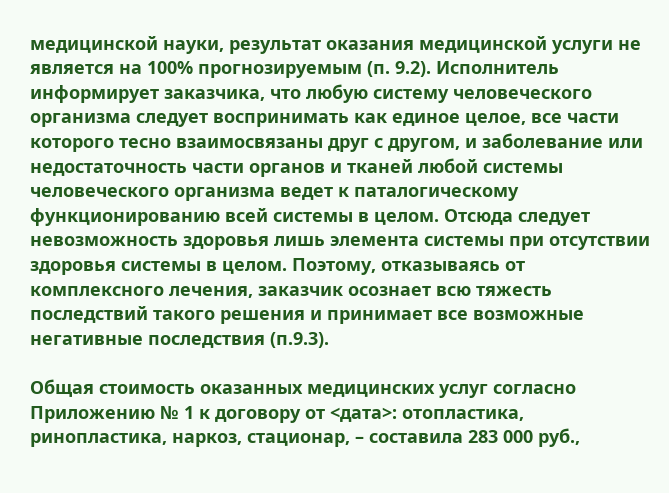медицинской науки, результат оказания медицинской услуги не является на 100% прогнозируемым (п. 9.2). Исполнитель информирует заказчика, что любую систему человеческого организма следует воспринимать как единое целое, все части которого тесно взаимосвязаны друг с другом, и заболевание или недостаточность части органов и тканей любой системы человеческого организма ведет к паталогическому функционированию всей системы в целом. Отсюда следует невозможность здоровья лишь элемента системы при отсутствии здоровья системы в целом. Поэтому, отказываясь от комплексного лечения, заказчик осознает всю тяжесть последствий такого решения и принимает все возможные негативные последствия (п.9.3).

Общая стоимость оказанных медицинских услуг согласно Приложению № 1 к договору от <дата>: отопластика, ринопластика, наркоз, стационар, – составила 283 000 руб.,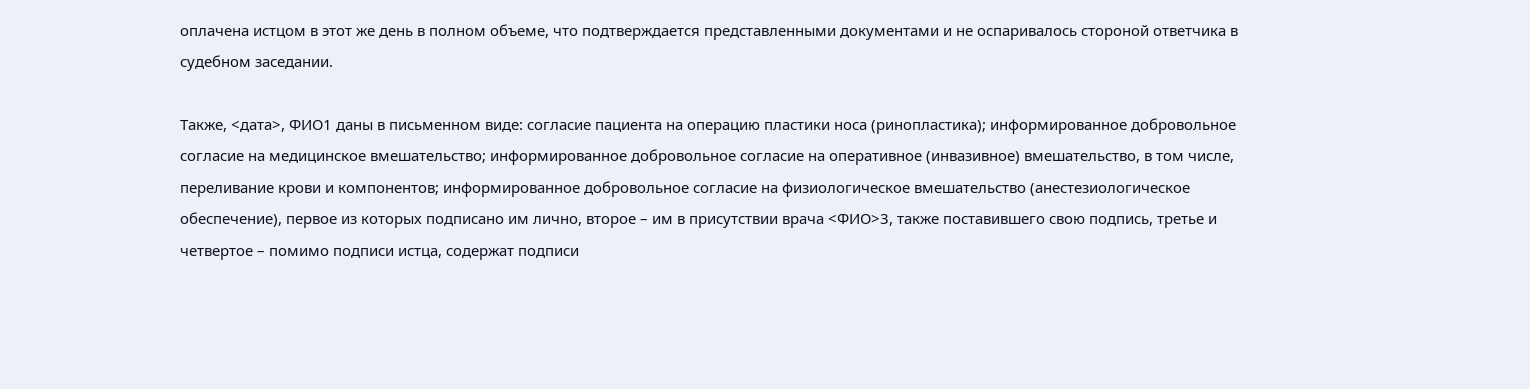оплачена истцом в этот же день в полном объеме, что подтверждается представленными документами и не оспаривалось стороной ответчика в судебном заседании.

Также, <дата>, ФИО1 даны в письменном виде: согласие пациента на операцию пластики носа (ринопластика); информированное добровольное согласие на медицинское вмешательство; информированное добровольное согласие на оперативное (инвазивное) вмешательство, в том числе, переливание крови и компонентов; информированное добровольное согласие на физиологическое вмешательство (анестезиологическое обеспечение), первое из которых подписано им лично, второе – им в присутствии врача <ФИО>3, также поставившего свою подпись, третье и четвертое – помимо подписи истца, содержат подписи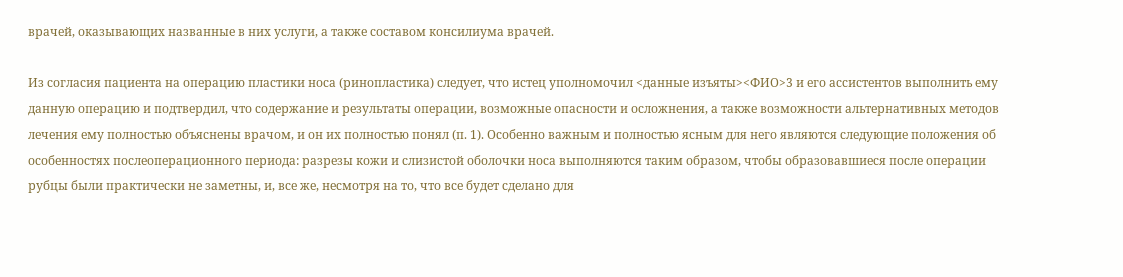врачей, оказывающих названные в них услуги, а также составом консилиума врачей.

Из согласия пациента на операцию пластики носа (ринопластика) следует, что истец уполномочил <данные изъяты><ФИО>3 и его ассистентов выполнить ему данную операцию и подтвердил, что содержание и результаты операции, возможные опасности и осложнения, а также возможности альтернативных методов лечения ему полностью объяснены врачом, и он их полностью понял (п. 1). Особенно важным и полностью ясным для него являются следующие положения об особенностях послеоперационного периода: разрезы кожи и слизистой оболочки носа выполняются таким образом, чтобы образовавшиеся после операции рубцы были практически не заметны, и, все же, несмотря на то, что все будет сделано для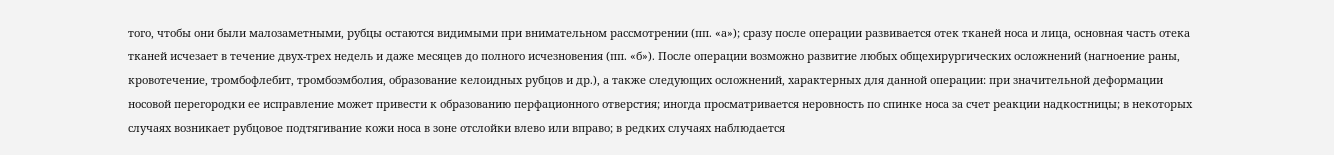того, чтобы они были малозаметными, рубцы остаются видимыми при внимательном рассмотрении (пп. «а»); сразу после операции развивается отек тканей носа и лица, основная часть отека тканей исчезает в течение двух-трех недель и даже месяцев до полного исчезновения (пп. «б»). После операции возможно развитие любых общехирургических осложнений (нагноение раны, кровотечение, тромбофлебит, тромбоэмболия, образование келоидных рубцов и др.), а также следующих осложнений, характерных для данной операции: при значительной деформации носовой перегородки ее исправление может привести к образованию перфационного отверстия; иногда просматривается неровность по спинке носа за счет реакции надкостницы; в некоторых случаях возникает рубцовое подтягивание кожи носа в зоне отслойки влево или вправо; в редких случаях наблюдается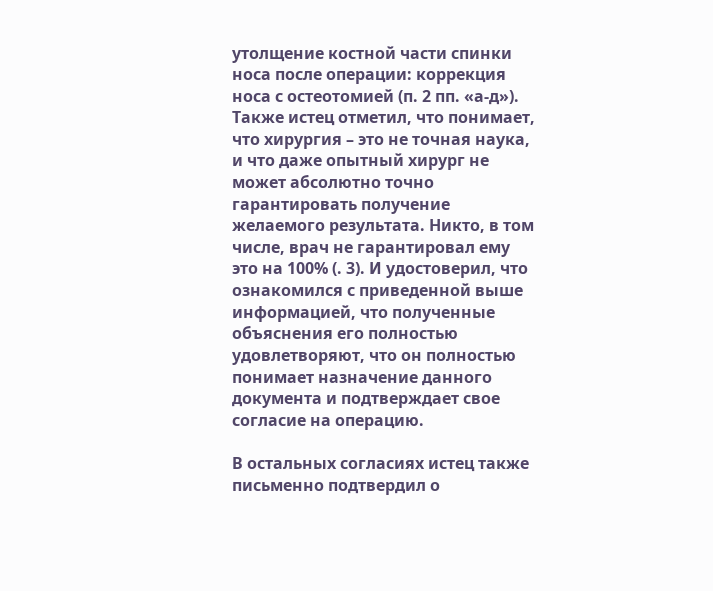утолщение костной части спинки носа после операции: коррекция носа с остеотомией (п. 2 пп. «а-д»). Также истец отметил, что понимает, что хирургия – это не точная наука, и что даже опытный хирург не может абсолютно точно гарантировать получение желаемого результата. Никто, в том числе, врач не гарантировал ему это на 100% (. 3). И удостоверил, что ознакомился с приведенной выше информацией, что полученные объяснения его полностью удовлетворяют, что он полностью понимает назначение данного документа и подтверждает свое согласие на операцию.

В остальных согласиях истец также письменно подтвердил о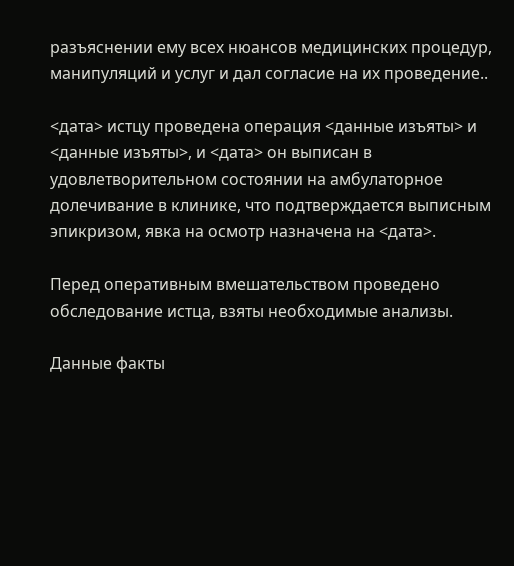разъяснении ему всех нюансов медицинских процедур, манипуляций и услуг и дал согласие на их проведение..

<дата> истцу проведена операция <данные изъяты> и <данные изъяты>, и <дата> он выписан в удовлетворительном состоянии на амбулаторное долечивание в клинике, что подтверждается выписным эпикризом, явка на осмотр назначена на <дата>.

Перед оперативным вмешательством проведено обследование истца, взяты необходимые анализы.

Данные факты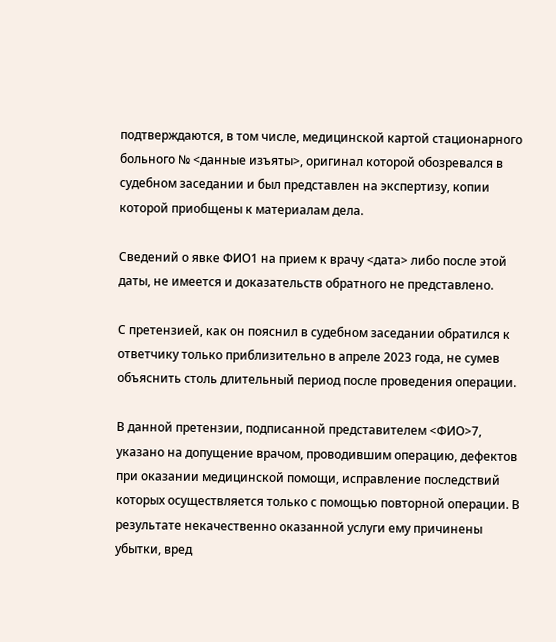подтверждаются, в том числе, медицинской картой стационарного больного № <данные изъяты>, оригинал которой обозревался в судебном заседании и был представлен на экспертизу, копии которой приобщены к материалам дела.

Сведений о явке ФИО1 на прием к врачу <дата> либо после этой даты, не имеется и доказательств обратного не представлено.

С претензией, как он пояснил в судебном заседании обратился к ответчику только приблизительно в апреле 2023 года, не сумев объяснить столь длительный период после проведения операции.

В данной претензии, подписанной представителем <ФИО>7, указано на допущение врачом, проводившим операцию, дефектов при оказании медицинской помощи, исправление последствий которых осуществляется только с помощью повторной операции. В результате некачественно оказанной услуги ему причинены убытки, вред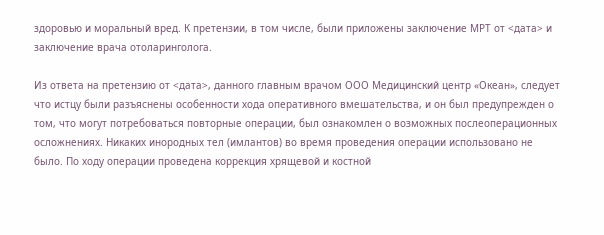здоровью и моральный вред. К претензии, в том числе, были приложены заключение МРТ от <дата> и заключение врача отоларинголога.

Из ответа на претензию от <дата>, данного главным врачом ООО Медицинский центр «Океан», следует что истцу были разъяснены особенности хода оперативного вмешательства, и он был предупрежден о том, что могут потребоваться повторные операции, был ознакомлен о возможных послеоперационных осложнениях. Никаких инородных тел (имлантов) во время проведения операции использовано не было. По ходу операции проведена коррекция хрящевой и костной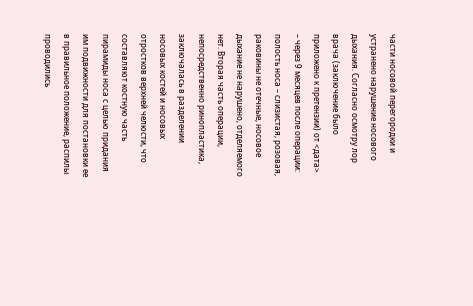части носовой перегородки и устранено нарушение носового дыхания. Согласно осмотру лор врача (заключение было приложено к претензии) от <дата> – через 9 месяцев после операции: полость носа – слизистая, розовая, раковины не отечные, носовое дыхание не нарушено, отделяемого нет. Вторая часть операции, непосредственно ринопластика, заключалась в разделении носовых костей и носовых отростков верхней челюсти, что составляют костную часть пирамиды носа с целью придания им подвижности для постановки ее в правильное положение, распилы проводились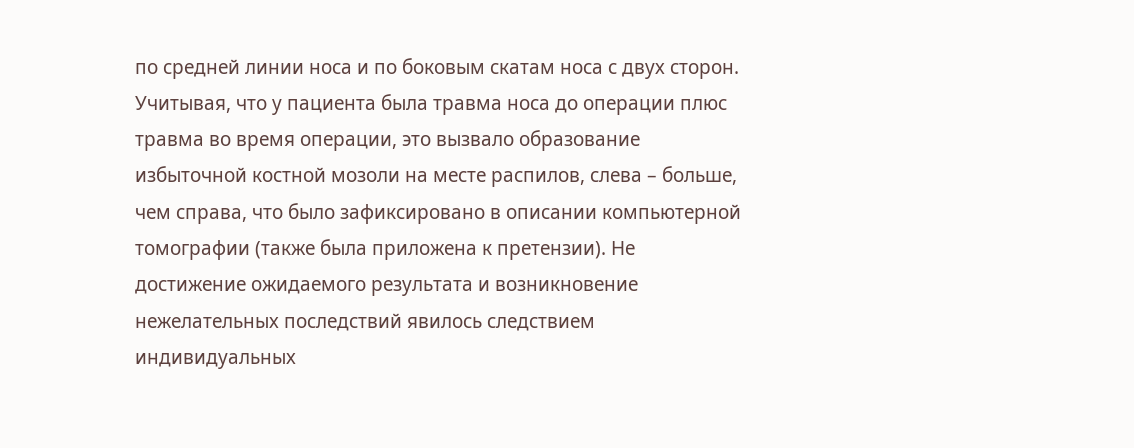по средней линии носа и по боковым скатам носа с двух сторон. Учитывая, что у пациента была травма носа до операции плюс травма во время операции, это вызвало образование избыточной костной мозоли на месте распилов, слева – больше, чем справа, что было зафиксировано в описании компьютерной томографии (также была приложена к претензии). Не достижение ожидаемого результата и возникновение нежелательных последствий явилось следствием индивидуальных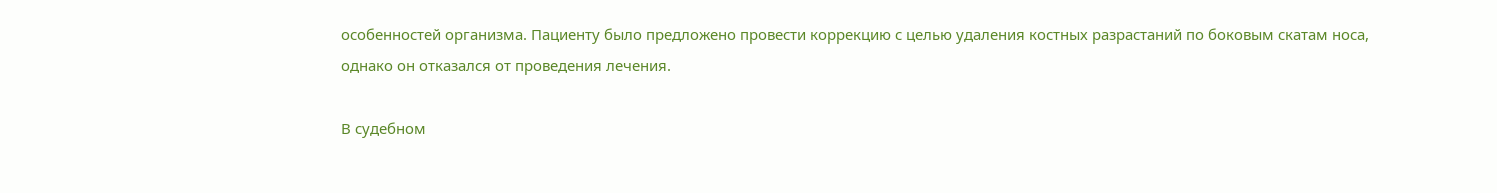особенностей организма. Пациенту было предложено провести коррекцию с целью удаления костных разрастаний по боковым скатам носа, однако он отказался от проведения лечения.

В судебном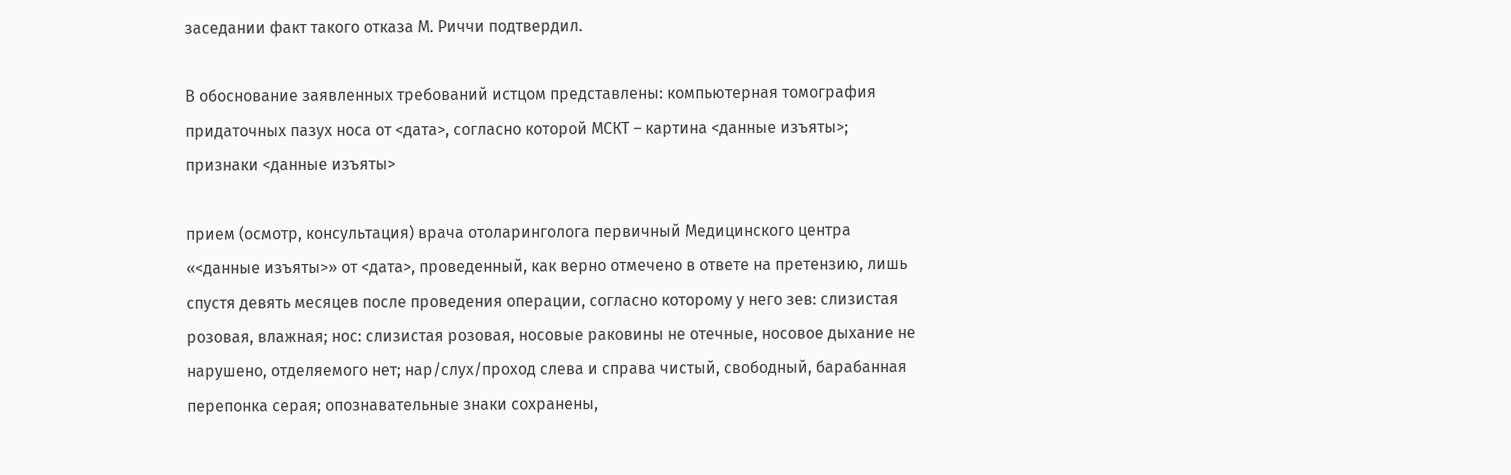заседании факт такого отказа М. Риччи подтвердил.

В обоснование заявленных требований истцом представлены: компьютерная томография придаточных пазух носа от <дата>, согласно которой МСКТ – картина <данные изъяты>; признаки <данные изъяты>

прием (осмотр, консультация) врача отоларинголога первичный Медицинского центра «<данные изъяты>» от <дата>, проведенный, как верно отмечено в ответе на претензию, лишь спустя девять месяцев после проведения операции, согласно которому у него зев: слизистая розовая, влажная; нос: слизистая розовая, носовые раковины не отечные, носовое дыхание не нарушено, отделяемого нет; нар/слух/проход слева и справа чистый, свободный, барабанная перепонка серая; опознавательные знаки сохранены,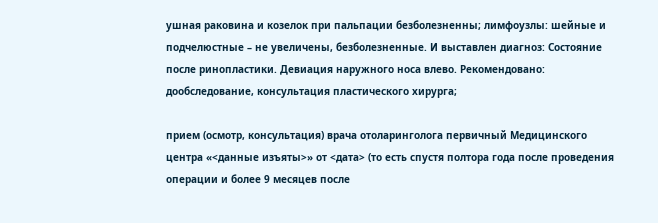ушная раковина и козелок при пальпации безболезненны; лимфоузлы: шейные и подчелюстные – не увеличены, безболезненные. И выставлен диагноз: Состояние после ринопластики. Девиация наружного носа влево. Рекомендовано: дообследование, консультация пластического хирурга;

прием (осмотр, консультация) врача отоларинголога первичный Медицинского центра «<данные изъяты>» от <дата> (то есть спустя полтора года после проведения операции и более 9 месяцев после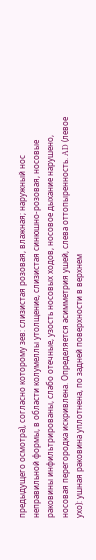предыдущего осмотра), согласно которому зев: слизистая розовая, влажная; наружный нос неправильной формы, в области колумеллы утолщение, слизистая синюшно-розовая, носовые раковины инфильтрированы, слабо отечные, узость носовых ходов, носовое дыхание нарушено, носовая перегородка искривлена. Определяется асимметрия ушей, слева оттопыренность. AD (левое ухо): ушная раковина уплотнена, по задней поверхности в верхнем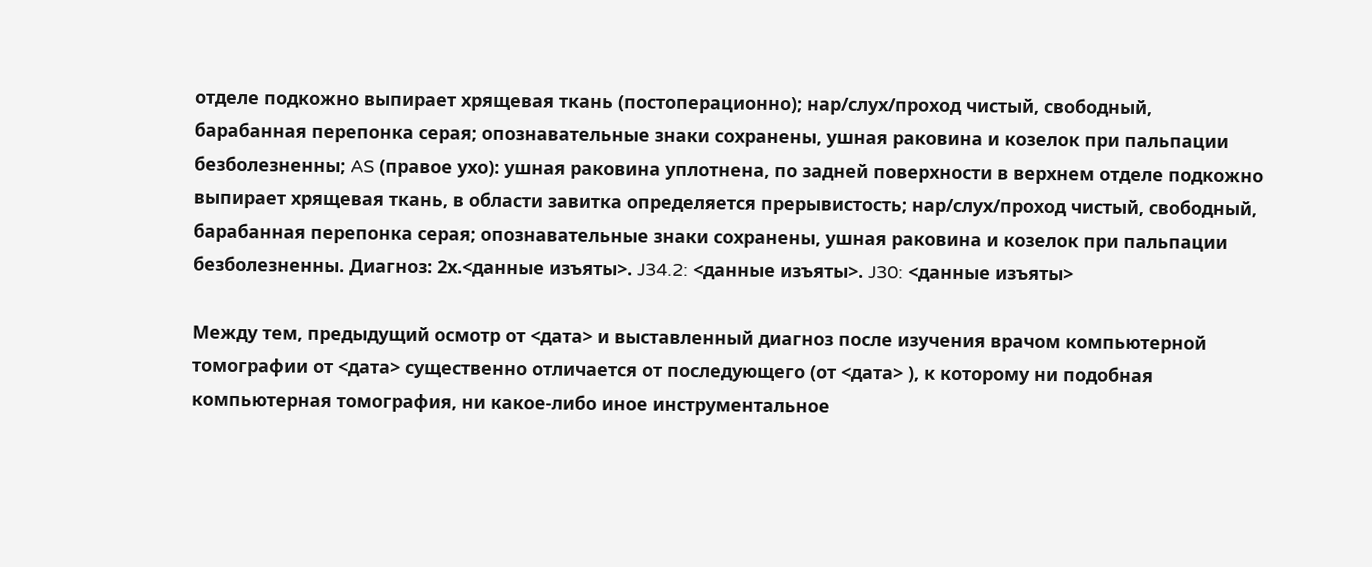отделе подкожно выпирает хрящевая ткань (постоперационно); нар/слух/проход чистый, свободный, барабанная перепонка серая; опознавательные знаки сохранены, ушная раковина и козелок при пальпации безболезненны; AS (правое ухо): ушная раковина уплотнена, по задней поверхности в верхнем отделе подкожно выпирает хрящевая ткань, в области завитка определяется прерывистость; нар/слух/проход чистый, свободный, барабанная перепонка серая; опознавательные знаки сохранены, ушная раковина и козелок при пальпации безболезненны. Диагноз: 2х.<данные изъяты>. J34.2: <данные изъяты>. J30: <данные изъяты>

Между тем, предыдущий осмотр от <дата> и выставленный диагноз после изучения врачом компьютерной томографии от <дата> существенно отличается от последующего (от <дата> ), к которому ни подобная компьютерная томография, ни какое-либо иное инструментальное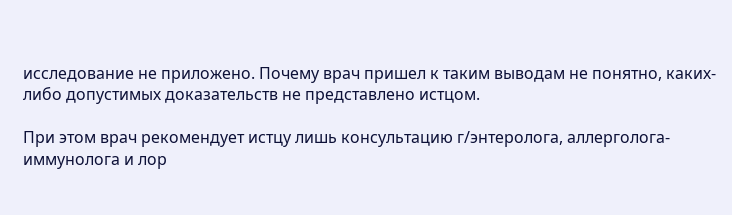исследование не приложено. Почему врач пришел к таким выводам не понятно, каких-либо допустимых доказательств не представлено истцом.

При этом врач рекомендует истцу лишь консультацию г/энтеролога, аллерголога-иммунолога и лор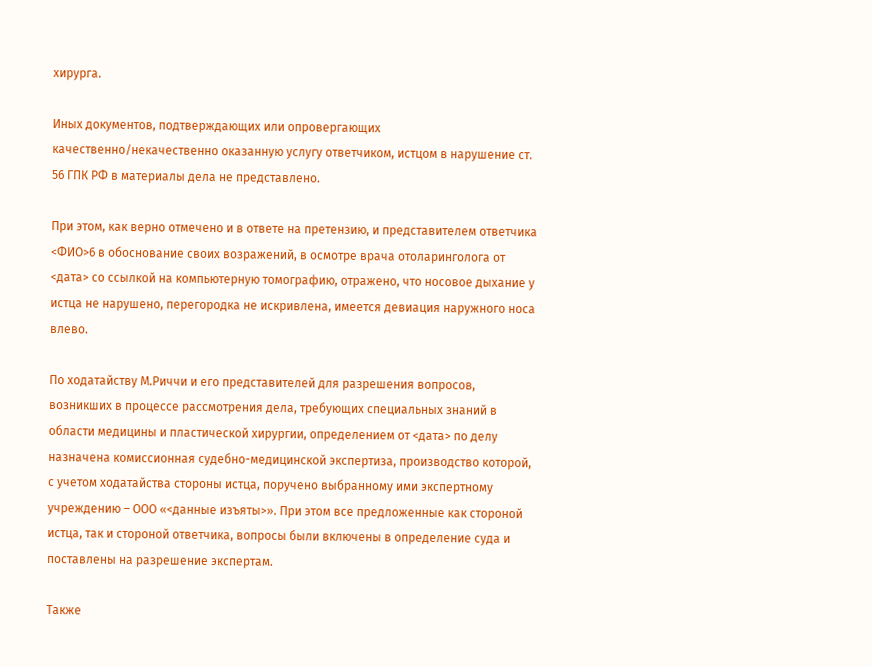хирурга.

Иных документов, подтверждающих или опровергающих качественно/некачественно оказанную услугу ответчиком, истцом в нарушение ст. 56 ГПК РФ в материалы дела не представлено.

При этом, как верно отмечено и в ответе на претензию, и представителем ответчика <ФИО>6 в обоснование своих возражений, в осмотре врача отоларинголога от <дата> со ссылкой на компьютерную томографию, отражено, что носовое дыхание у истца не нарушено, перегородка не искривлена, имеется девиация наружного носа влево.

По ходатайству М.Риччи и его представителей для разрешения вопросов, возникших в процессе рассмотрения дела, требующих специальных знаний в области медицины и пластической хирургии, определением от <дата> по делу назначена комиссионная судебно-медицинской экспертиза, производство которой, с учетом ходатайства стороны истца, поручено выбранному ими экспертному учреждению – ООО «<данные изъяты>». При этом все предложенные как стороной истца, так и стороной ответчика, вопросы были включены в определение суда и поставлены на разрешение экспертам.

Также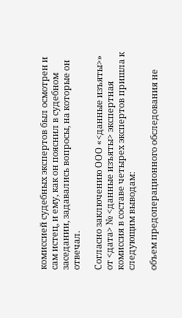комиссией судебных экспертов был осмотрен и сам истец, и ему, как он пояснил в судебном заседании, задавались вопросы, на которые он отвечал.

Согласно заключению ООО «<данные изъяты>» от <дата> № <данные изъяты> экспертная комиссия в составе четырех экспертов пришла к следующим выводам:

объем предоперационного обследования не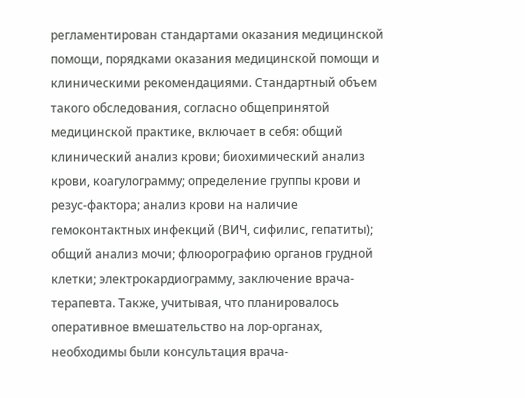регламентирован стандартами оказания медицинской помощи, порядками оказания медицинской помощи и клиническими рекомендациями. Стандартный объем такого обследования, согласно общепринятой медицинской практике, включает в себя: общий клинический анализ крови; биохимический анализ крови, коагулограмму; определение группы крови и резус-фактора; анализ крови на наличие гемоконтактных инфекций (ВИЧ, сифилис, гепатиты); общий анализ мочи; флюорографию органов грудной клетки; электрокардиограмму, заключение врача-терапевта. Также, учитывая, что планировалось оперативное вмешательство на лор-органах, необходимы были консультация врача-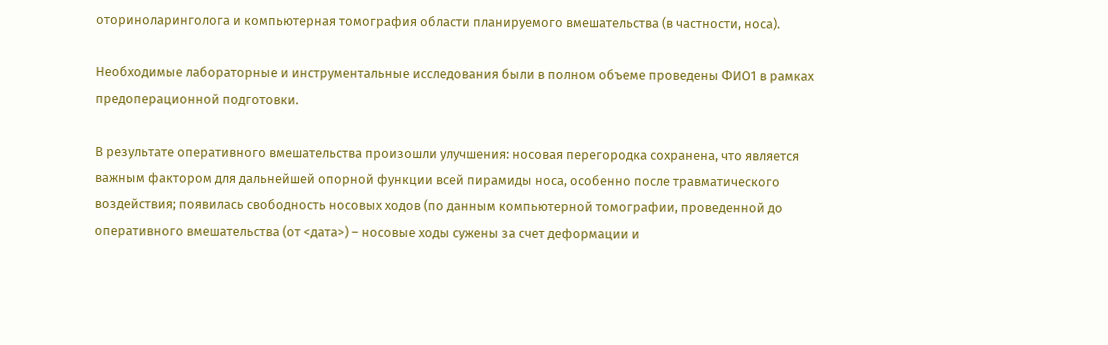оториноларинголога и компьютерная томография области планируемого вмешательства (в частности, носа).

Необходимые лабораторные и инструментальные исследования были в полном объеме проведены ФИО1 в рамках предоперационной подготовки.

В результате оперативного вмешательства произошли улучшения: носовая перегородка сохранена, что является важным фактором для дальнейшей опорной функции всей пирамиды носа, особенно после травматического воздействия; появилась свободность носовых ходов (по данным компьютерной томографии, проведенной до оперативного вмешательства (от <дата>) – носовые ходы сужены за счет деформации и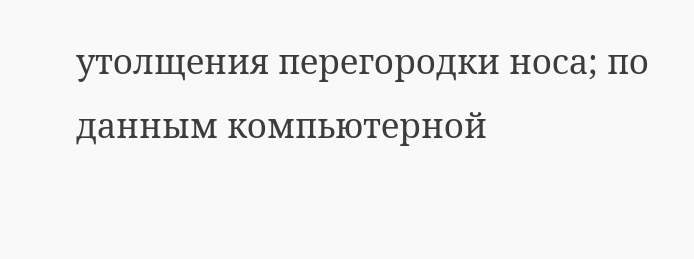утолщения перегородки носа; по данным компьютерной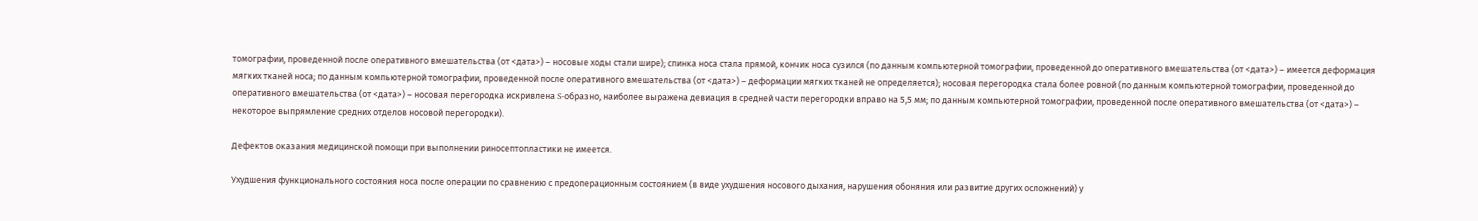томографии, проведенной после оперативного вмешательства (от <дата>) – носовые ходы стали шире); спинка носа стала прямой, кончик носа сузился (по данным компьютерной томографии, проведенной до оперативного вмешательства (от <дата>) – имеется деформация мягких тканей носа; по данным компьютерной томографии, проведенной после оперативного вмешательства (от <дата>) – деформации мягких тканей не определяется); носовая перегородка стала более ровной (по данным компьютерной томографии, проведенной до оперативного вмешательства (от <дата>) – носовая перегородка искривлена S-образно, наиболее выражена девиация в средней части перегородки вправо на 5,5 мм; по данным компьютерной томографии, проведенной после оперативного вмешательства (от <дата>) – некоторое выпрямление средних отделов носовой перегородки).

Дефектов оказания медицинской помощи при выполнении риносептопластики не имеется.

Ухудшения функционального состояния носа после операции по сравнению с предоперационным состоянием (в виде ухудшения носового дыхания, нарушения обоняния или развитие других осложнений) у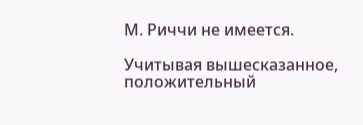М. Риччи не имеется.

Учитывая вышесказанное, положительный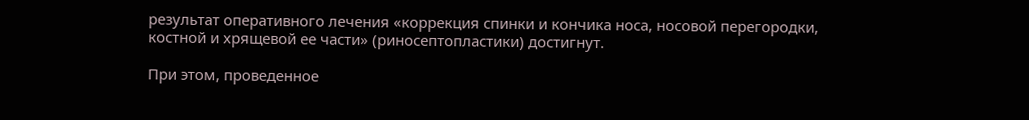результат оперативного лечения «коррекция спинки и кончика носа, носовой перегородки, костной и хрящевой ее части» (риносептопластики) достигнут.

При этом, проведенное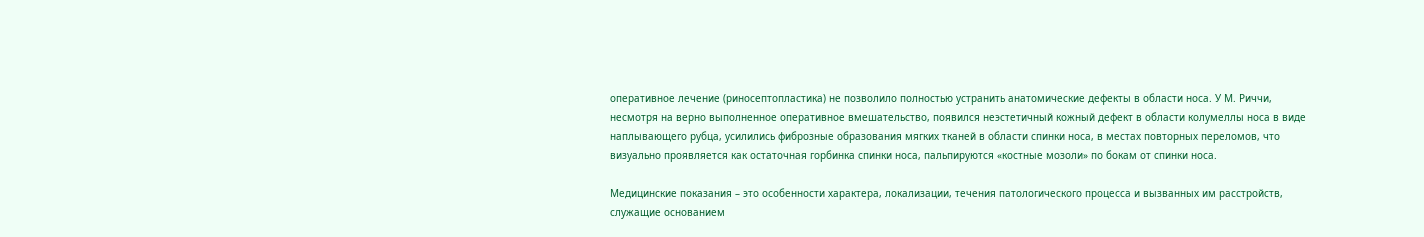оперативное лечение (риносептопластика) не позволило полностью устранить анатомические дефекты в области носа. У М. Риччи, несмотря на верно выполненное оперативное вмешательство, появился неэстетичный кожный дефект в области колумеллы носа в виде наплывающего рубца, усилились фиброзные образования мягких тканей в области спинки носа, в местах повторных переломов, что визуально проявляется как остаточная горбинка спинки носа, пальпируются «костные мозоли» по бокам от спинки носа.

Медицинские показания – это особенности характера, локализации, течения патологического процесса и вызванных им расстройств, служащие основанием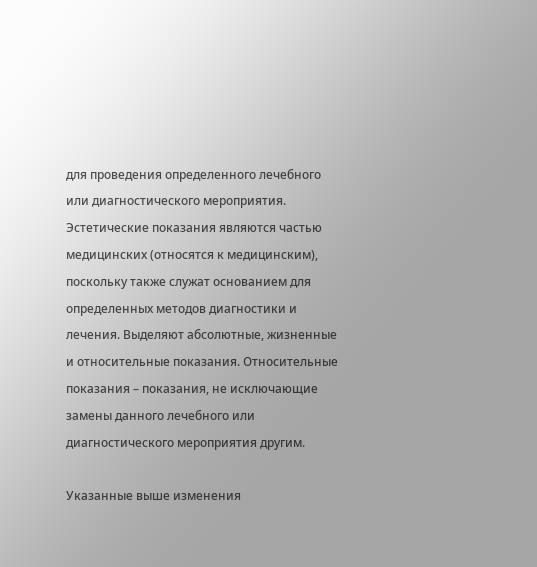для проведения определенного лечебного или диагностического мероприятия. Эстетические показания являются частью медицинских (относятся к медицинским), поскольку также служат основанием для определенных методов диагностики и лечения. Выделяют абсолютные, жизненные и относительные показания. Относительные показания – показания, не исключающие замены данного лечебного или диагностического мероприятия другим.

Указанные выше изменения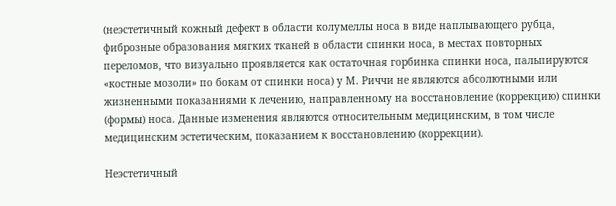(неэстетичный кожный дефект в области колумеллы носа в виде наплывающего рубца, фиброзные образования мягких тканей в области спинки носа, в местах повторных переломов, что визуально проявляется как остаточная горбинка спинки носа, пальпируются «костные мозоли» по бокам от спинки носа) у М. Риччи не являются абсолютными или жизненными показаниями к лечению, направленному на восстановление (коррекцию) спинки (формы) носа. Данные изменения являются относительным медицинским, в том числе медицинским эстетическим, показанием к восстановлению (коррекции).

Неэстетичный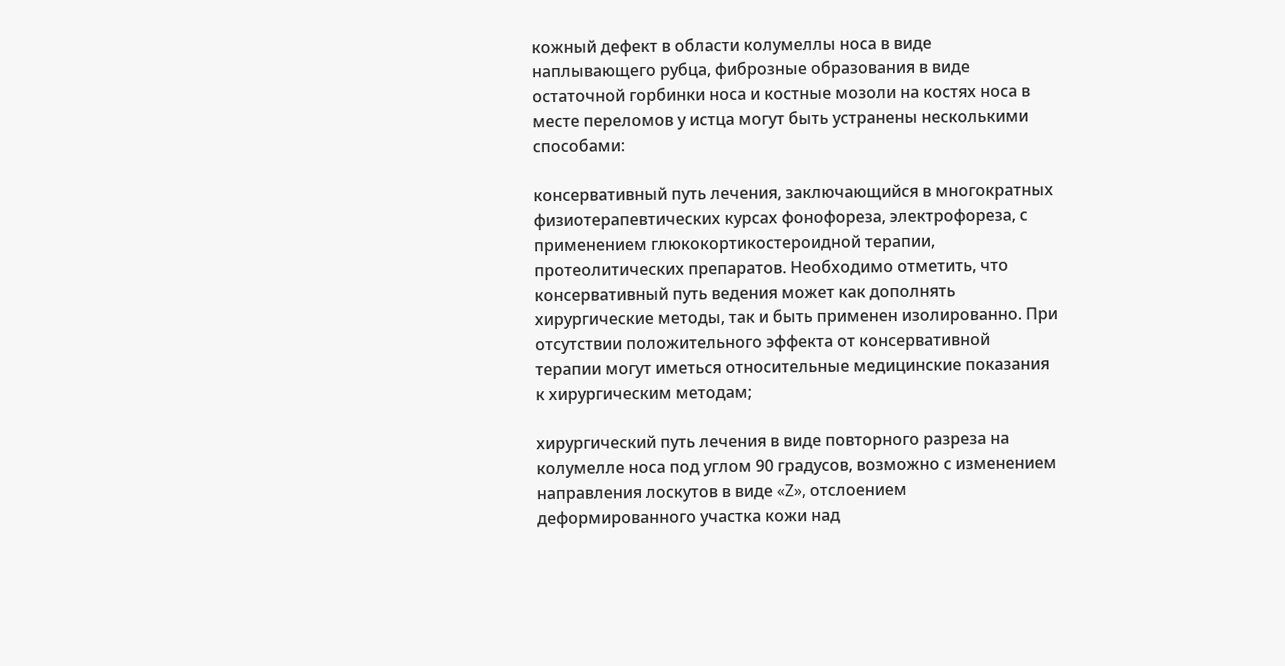кожный дефект в области колумеллы носа в виде наплывающего рубца, фиброзные образования в виде остаточной горбинки носа и костные мозоли на костях носа в месте переломов у истца могут быть устранены несколькими способами:

консервативный путь лечения, заключающийся в многократных физиотерапевтических курсах фонофореза, электрофореза, с применением глюкокортикостероидной терапии, протеолитических препаратов. Необходимо отметить, что консервативный путь ведения может как дополнять хирургические методы, так и быть применен изолированно. При отсутствии положительного эффекта от консервативной терапии могут иметься относительные медицинские показания к хирургическим методам;

хирургический путь лечения в виде повторного разреза на колумелле носа под углом 90 градусов, возможно с изменением направления лоскутов в виде «Z», отслоением деформированного участка кожи над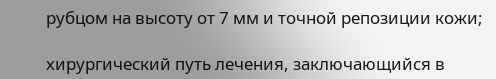рубцом на высоту от 7 мм и точной репозиции кожи;

хирургический путь лечения, заключающийся в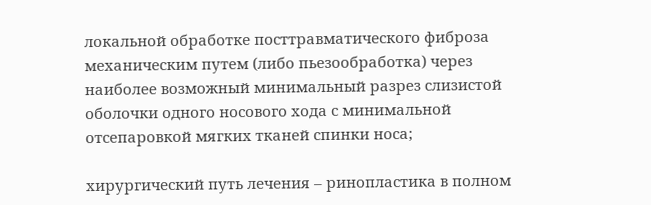локальной обработке посттравматического фиброза механическим путем (либо пьезообработка) через наиболее возможный минимальный разрез слизистой оболочки одного носового хода с минимальной отсепаровкой мягких тканей спинки носа;

хирургический путь лечения – ринопластика в полном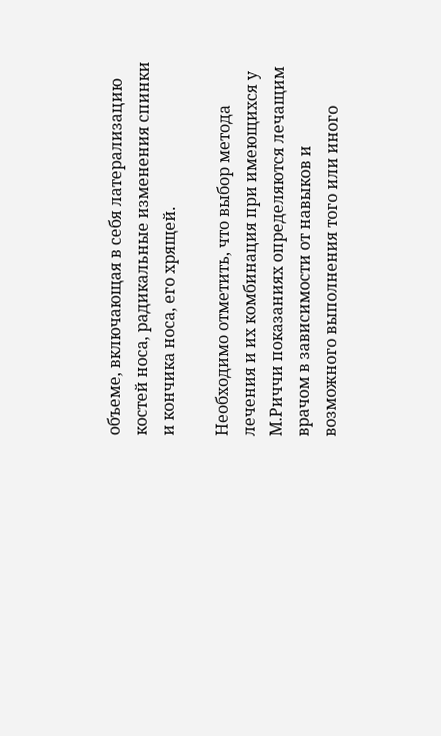объеме, включающая в себя латерализацию костей носа, радикальные изменения спинки и кончика носа, его хрящей.

Необходимо отметить, что выбор метода лечения и их комбинация при имеющихся у М.Риччи показаниях определяются лечащим врачом в зависимости от навыков и возможного выполнения того или иного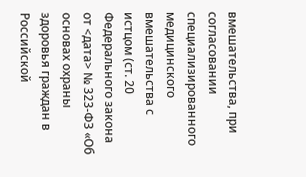вмешательства, при согласовании специализированного медицинского вмешательства с истцом (ст. 20 Федерального закона от <дата> № 323-ФЗ «Об основах охраны здоровья граждан в Российской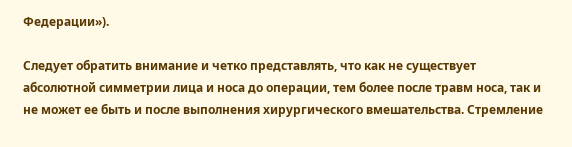Федерации»).

Следует обратить внимание и четко представлять, что как не существует абсолютной симметрии лица и носа до операции, тем более после травм носа, так и не может ее быть и после выполнения хирургического вмешательства. Стремление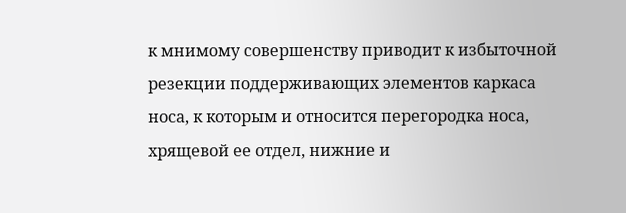к мнимому совершенству приводит к избыточной резекции поддерживающих элементов каркаса носа, к которым и относится перегородка носа, хрящевой ее отдел, нижние и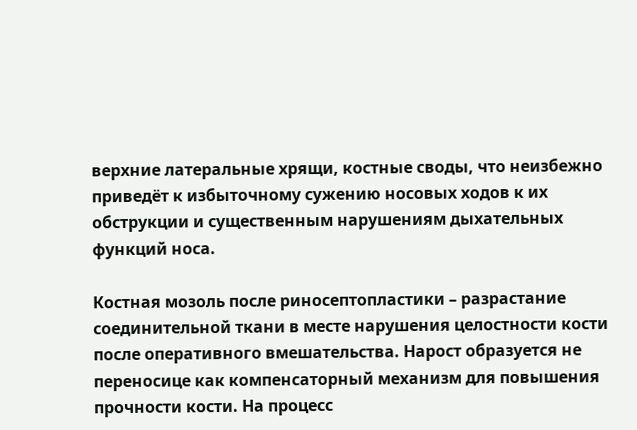верхние латеральные хрящи, костные своды, что неизбежно приведёт к избыточному сужению носовых ходов к их обструкции и существенным нарушениям дыхательных функций носа.

Костная мозоль после риносептопластики – разрастание соединительной ткани в месте нарушения целостности кости после оперативного вмешательства. Нарост образуется не переносице как компенсаторный механизм для повышения прочности кости. На процесс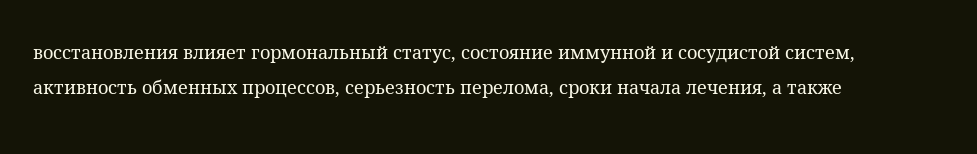восстановления влияет гормональный статус, состояние иммунной и сосудистой систем, активность обменных процессов, серьезность перелома, сроки начала лечения, а также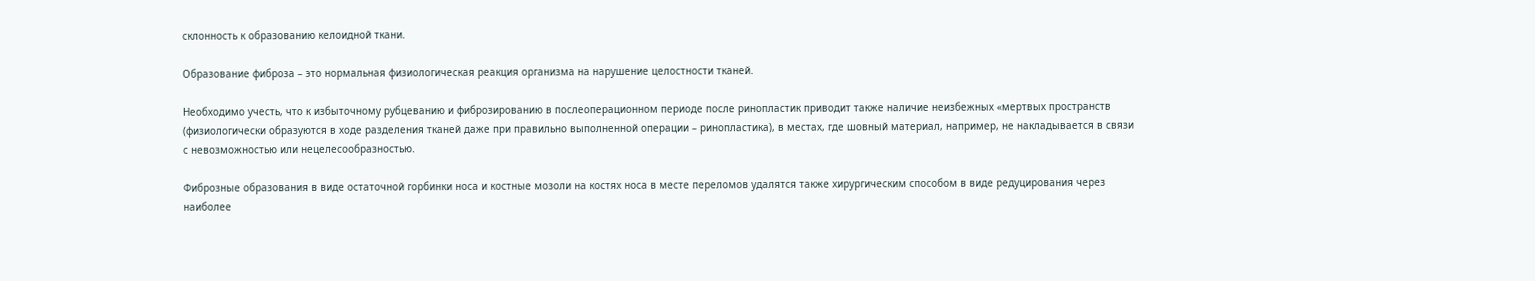склонность к образованию келоидной ткани.

Образование фиброза – это нормальная физиологическая реакция организма на нарушение целостности тканей.

Необходимо учесть, что к избыточному рубцеванию и фиброзированию в послеоперационном периоде после ринопластик приводит также наличие неизбежных «мертвых пространств (физиологически образуются в ходе разделения тканей даже при правильно выполненной операции – ринопластика), в местах, где шовный материал, например, не накладывается в связи с невозможностью или нецелесообразностью.

Фиброзные образования в виде остаточной горбинки носа и костные мозоли на костях носа в месте переломов удалятся также хирургическим способом в виде редуцирования через наиболее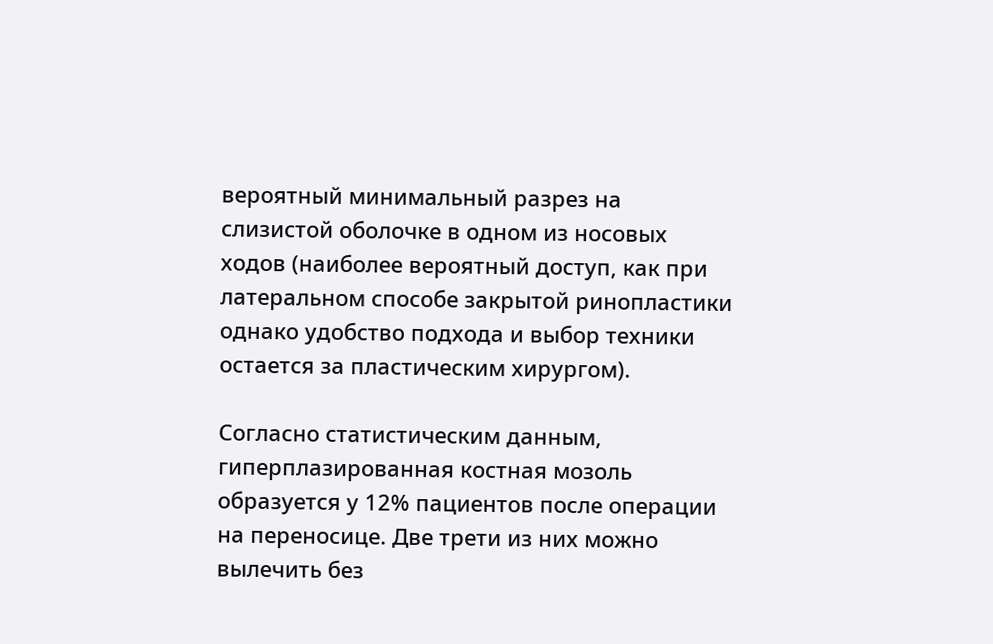вероятный минимальный разрез на слизистой оболочке в одном из носовых ходов (наиболее вероятный доступ, как при латеральном способе закрытой ринопластики однако удобство подхода и выбор техники остается за пластическим хирургом).

Согласно статистическим данным, гиперплазированная костная мозоль образуется у 12% пациентов после операции на переносице. Две трети из них можно вылечить без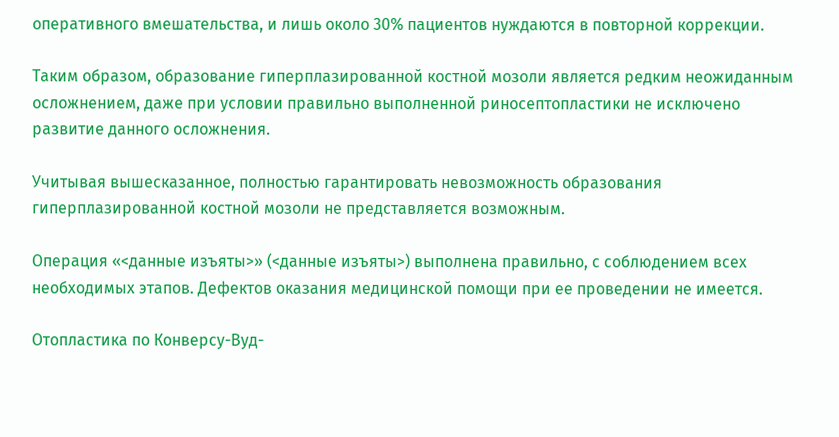оперативного вмешательства, и лишь около 30% пациентов нуждаются в повторной коррекции.

Таким образом, образование гиперплазированной костной мозоли является редким неожиданным осложнением, даже при условии правильно выполненной риносептопластики не исключено развитие данного осложнения.

Учитывая вышесказанное, полностью гарантировать невозможность образования гиперплазированной костной мозоли не представляется возможным.

Операция «<данные изъяты>» (<данные изъяты>) выполнена правильно, с соблюдением всех необходимых этапов. Дефектов оказания медицинской помощи при ее проведении не имеется.

Отопластика по Конверсу-Вуд-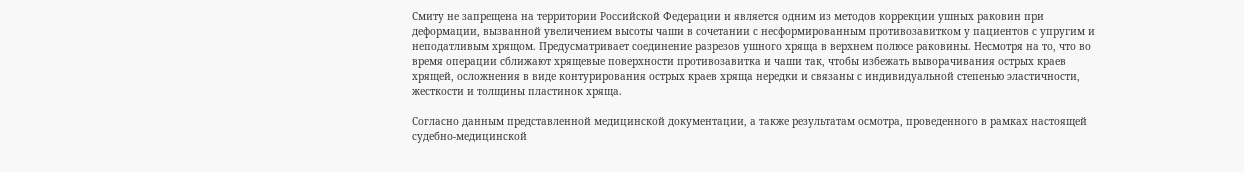Смиту не запрещена на территории Российской Федерации и является одним из методов коррекции ушных раковин при деформации, вызванной увеличением высоты чаши в сочетании с несформированным противозавитком у пациентов с упругим и неподатливым хрящом. Предусматривает соединение разрезов ушного хряща в верхнем полюсе раковины. Несмотря на то, что во время операции сближают хрящевые поверхности противозавитка и чаши так, чтобы избежать выворачивания острых краев хрящей, осложнения в виде контурирования острых краев хряща нередки и связаны с индивидуальной степенью эластичности, жесткости и толщины пластинок хряща.

Согласно данным представленной медицинской документации, а также результатам осмотра, проведенного в рамках настоящей судебно-медицинской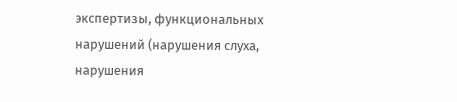экспертизы, функциональных нарушений (нарушения слуха, нарушения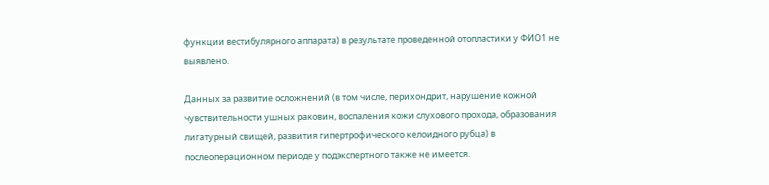функции вестибулярного аппарата) в результате проведенной отопластики у ФИО1 не выявлено.

Данных за развитие осложнений (в том числе, перихондрит, нарушение кожной чувствительности ушных раковин, воспаления кожи слухового прохода, образования лигатурный свищей, развития гипертрофического келоидного рубца) в послеоперационном периоде у подэкспертного также не имеется.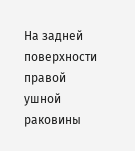На задней поверхности правой ушной раковины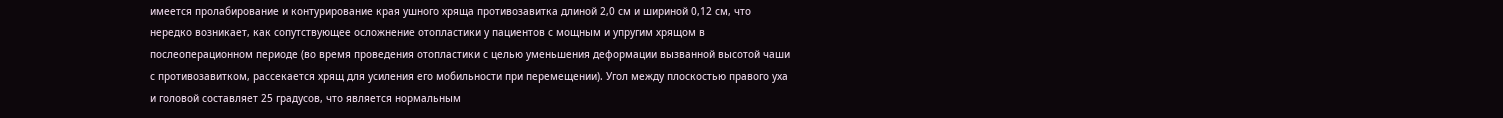имеется пролабирование и контурирование края ушного хряща противозавитка длиной 2,0 см и шириной 0,12 см, что нередко возникает, как сопутствующее осложнение отопластики у пациентов с мощным и упругим хрящом в послеоперационном периоде (во время проведения отопластики с целью уменьшения деформации вызванной высотой чаши с противозавитком, рассекается хрящ для усиления его мобильности при перемещении). Угол между плоскостью правого уха и головой составляет 25 градусов, что является нормальным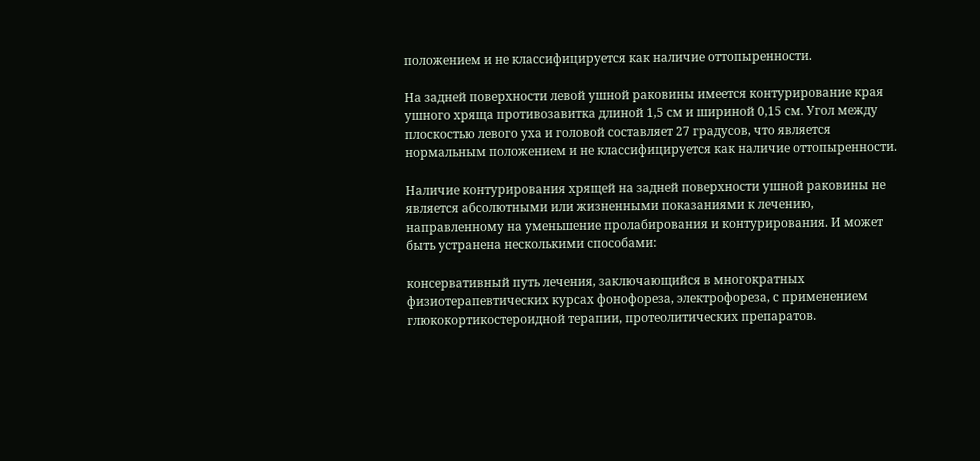положением и не классифицируется как наличие оттопыренности.

На задней поверхности левой ушной раковины имеется контурирование края ушного хряща противозавитка длиной 1,5 см и шириной 0,15 см. Угол между плоскостью левого уха и головой составляет 27 градусов, что является нормальным положением и не классифицируется как наличие оттопыренности.

Наличие контурирования хрящей на задней поверхности ушной раковины не является абсолютными или жизненными показаниями к лечению, направленному на уменьшение пролабирования и контурирования. И может быть устранена несколькими способами:

консервативный путь лечения, заключающийся в многократных физиотерапевтических курсах фонофореза, электрофореза, с применением глюкокортикостероидной терапии, протеолитических препаратов.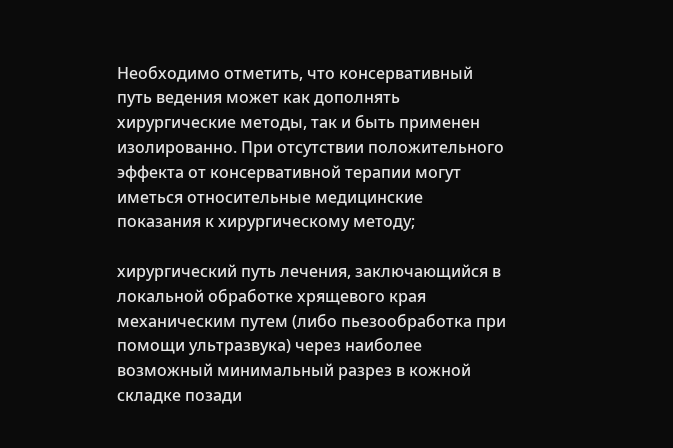Необходимо отметить, что консервативный путь ведения может как дополнять хирургические методы, так и быть применен изолированно. При отсутствии положительного эффекта от консервативной терапии могут иметься относительные медицинские показания к хирургическому методу;

хирургический путь лечения, заключающийся в локальной обработке хрящевого края механическим путем (либо пьезообработка при помощи ультразвука) через наиболее возможный минимальный разрез в кожной складке позади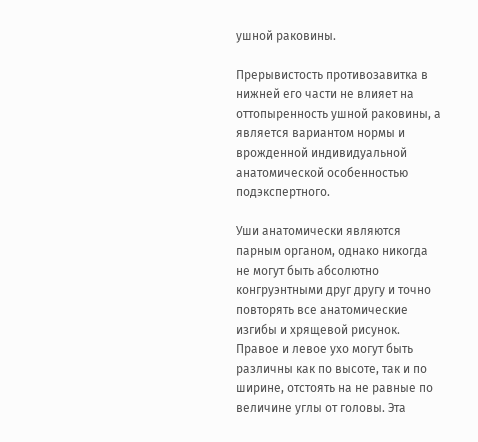ушной раковины.

Прерывистость противозавитка в нижней его части не влияет на оттопыренность ушной раковины, а является вариантом нормы и врожденной индивидуальной анатомической особенностью подэкспертного.

Уши анатомически являются парным органом, однако никогда не могут быть абсолютно конгруэнтными друг другу и точно повторять все анатомические изгибы и хрящевой рисунок. Правое и левое ухо могут быть различны как по высоте, так и по ширине, отстоять на не равные по величине углы от головы. Эта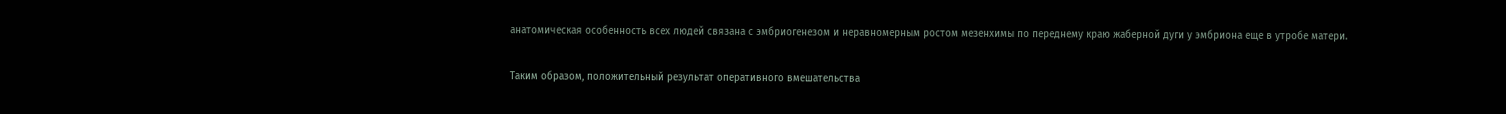анатомическая особенность всех людей связана с эмбриогенезом и неравномерным ростом мезенхимы по переднему краю жаберной дуги у эмбриона еще в утробе матери.

Таким образом, положительный результат оперативного вмешательства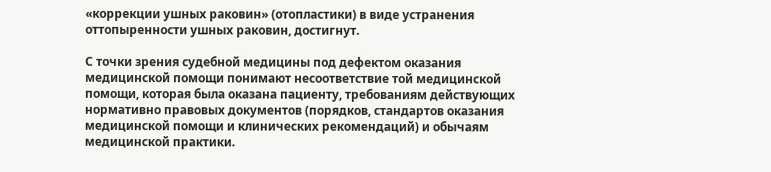«коррекции ушных раковин» (отопластики) в виде устранения оттопыренности ушных раковин, достигнут.

С точки зрения судебной медицины под дефектом оказания медицинской помощи понимают несоответствие той медицинской помощи, которая была оказана пациенту, требованиям действующих нормативно правовых документов (порядков, стандартов оказания медицинской помощи и клинических рекомендаций) и обычаям медицинской практики.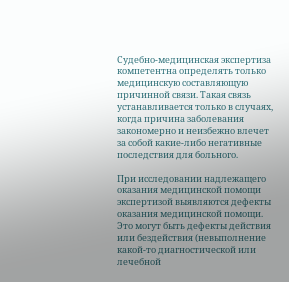Судебно-медицинская экспертиза компетентна определять только медицинскую составляющую причинной связи. Такая связь устанавливается только в случаях, когда причина заболевания закономерно и неизбежно влечет за собой какие-либо негативные последствия для больного.

При исследовании надлежащего оказания медицинской помощи экспертизой выявляются дефекты оказания медицинской помощи. Это могут быть дефекты действия или бездействия (невыполнение какой-то диагностической или лечебной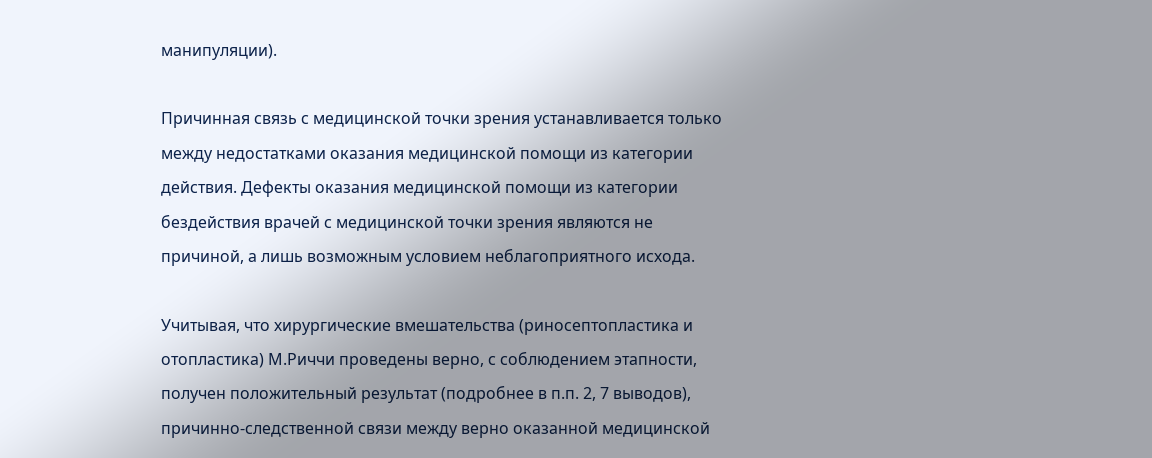манипуляции).

Причинная связь с медицинской точки зрения устанавливается только между недостатками оказания медицинской помощи из категории действия. Дефекты оказания медицинской помощи из категории бездействия врачей с медицинской точки зрения являются не причиной, а лишь возможным условием неблагоприятного исхода.

Учитывая, что хирургические вмешательства (риносептопластика и отопластика) М.Риччи проведены верно, с соблюдением этапности, получен положительный результат (подробнее в п.п. 2, 7 выводов), причинно-следственной связи между верно оказанной медицинской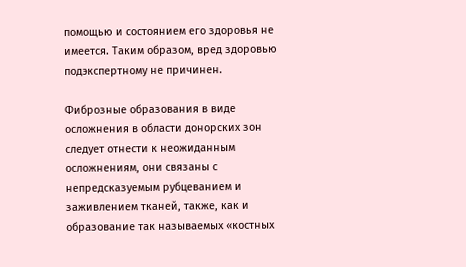помощью и состоянием его здоровья не имеется. Таким образом, вред здоровью подэкспертному не причинен.

Фиброзные образования в виде осложнения в области донорских зон следует отнести к неожиданным осложнениям, они связаны с непредсказуемым рубцеванием и заживлением тканей, также, как и образование так называемых «костных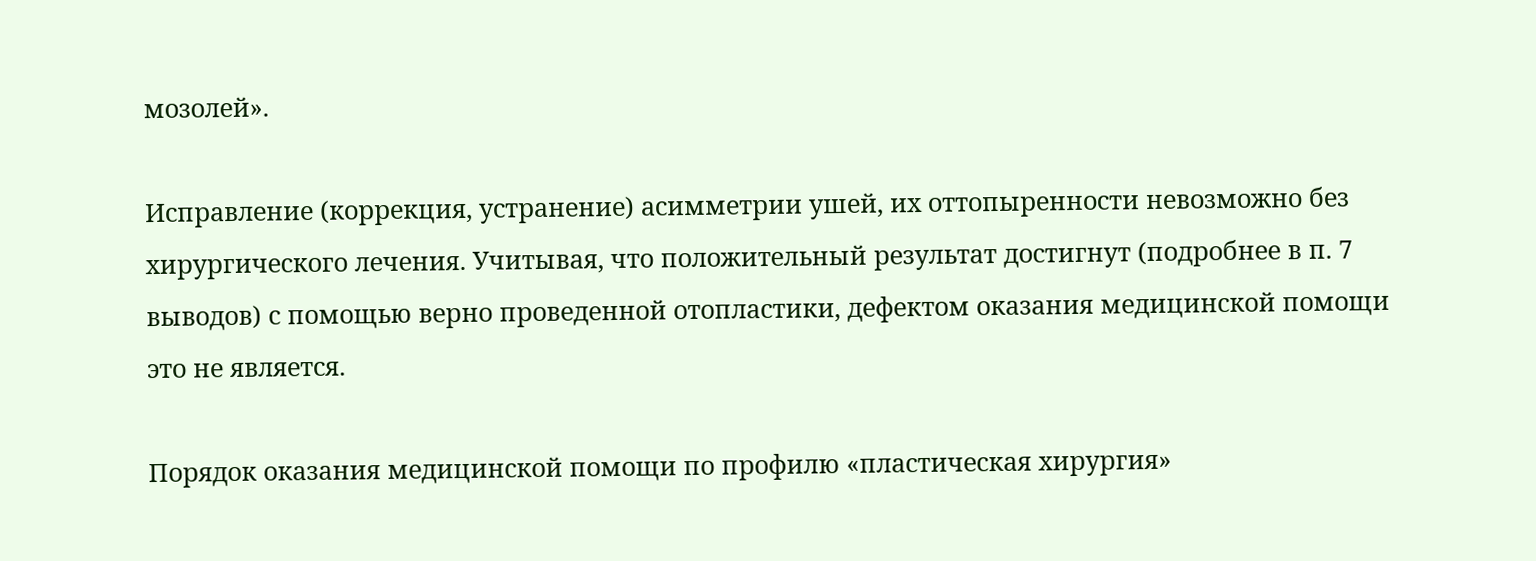мозолей».

Исправление (коррекция, устранение) асимметрии ушей, их оттопыренности невозможно без хирургического лечения. Учитывая, что положительный результат достигнут (подробнее в п. 7 выводов) с помощью верно проведенной отопластики, дефектом оказания медицинской помощи это не является.

Порядок оказания медицинской помощи по профилю «пластическая хирургия»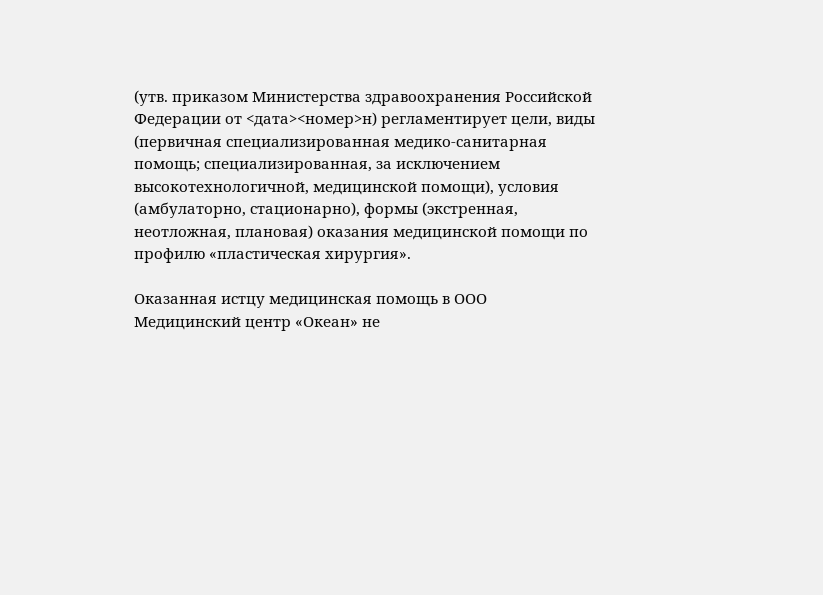(утв. приказом Министерства здравоохранения Российской Федерации от <дата><номер>н) регламентирует цели, виды (первичная специализированная медико-санитарная помощь; специализированная, за исключением высокотехнологичной, медицинской помощи), условия (амбулаторно, стационарно), формы (экстренная, неотложная, плановая) оказания медицинской помощи по профилю «пластическая хирургия».

Оказанная истцу медицинская помощь в ООО Медицинский центр «Океан» не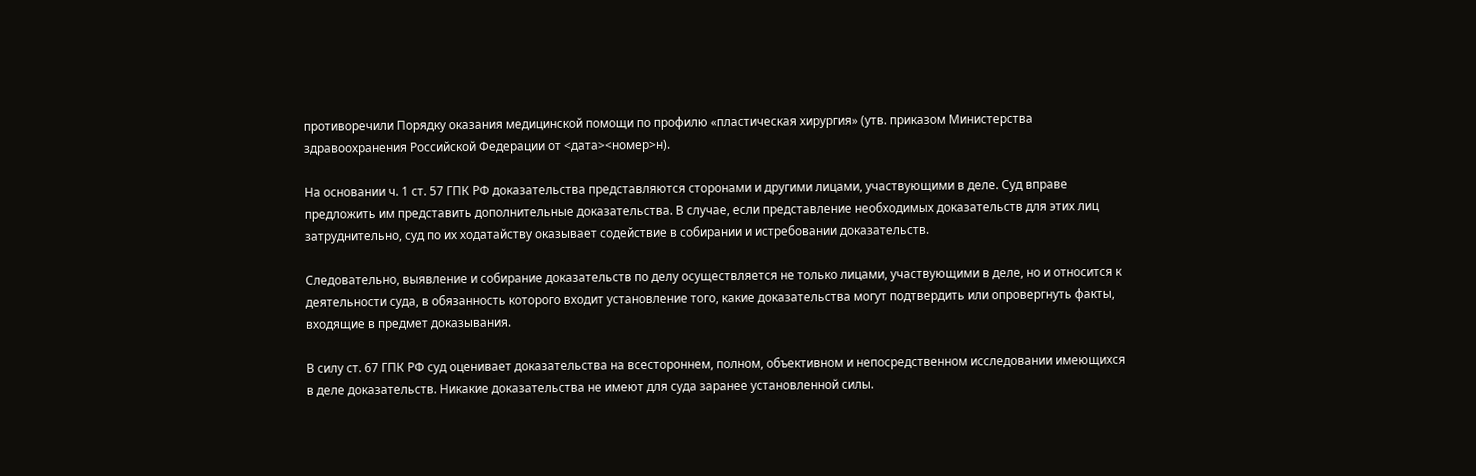противоречили Порядку оказания медицинской помощи по профилю «пластическая хирургия» (утв. приказом Министерства здравоохранения Российской Федерации от <дата><номер>н).

На основании ч. 1 ст. 57 ГПК РФ доказательства представляются сторонами и другими лицами, участвующими в деле. Суд вправе предложить им представить дополнительные доказательства. В случае, если представление необходимых доказательств для этих лиц затруднительно, суд по их ходатайству оказывает содействие в собирании и истребовании доказательств.

Следовательно, выявление и собирание доказательств по делу осуществляется не только лицами, участвующими в деле, но и относится к деятельности суда, в обязанность которого входит установление того, какие доказательства могут подтвердить или опровергнуть факты, входящие в предмет доказывания.

В силу ст. 67 ГПК РФ суд оценивает доказательства на всестороннем, полном, объективном и непосредственном исследовании имеющихся в деле доказательств. Никакие доказательства не имеют для суда заранее установленной силы.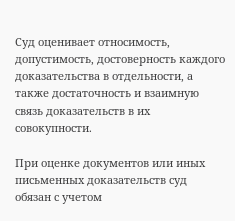Суд оценивает относимость, допустимость, достоверность каждого доказательства в отдельности, а также достаточность и взаимную связь доказательств в их совокупности.

При оценке документов или иных письменных доказательств суд обязан с учетом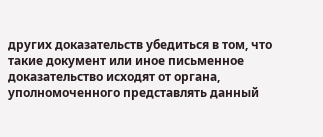других доказательств убедиться в том, что такие документ или иное письменное доказательство исходят от органа, уполномоченного представлять данный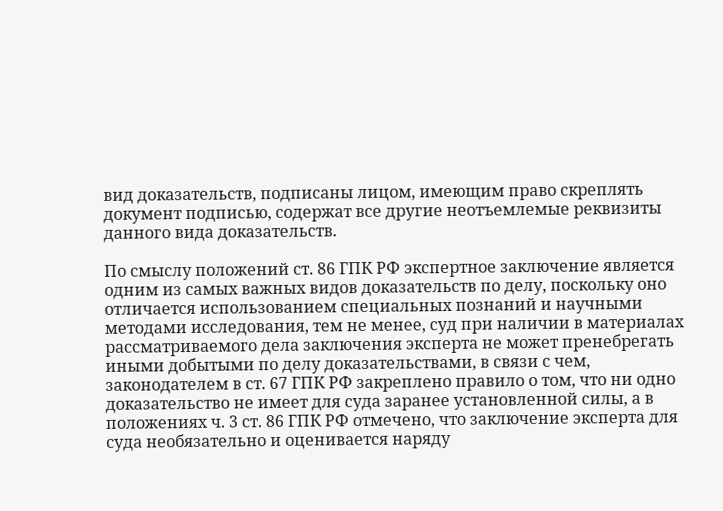вид доказательств, подписаны лицом, имеющим право скреплять документ подписью, содержат все другие неотъемлемые реквизиты данного вида доказательств.

По смыслу положений ст. 86 ГПК РФ экспертное заключение является одним из самых важных видов доказательств по делу, поскольку оно отличается использованием специальных познаний и научными методами исследования, тем не менее, суд при наличии в материалах рассматриваемого дела заключения эксперта не может пренебрегать иными добытыми по делу доказательствами, в связи с чем, законодателем в ст. 67 ГПК РФ закреплено правило о том, что ни одно доказательство не имеет для суда заранее установленной силы, а в положениях ч. 3 ст. 86 ГПК РФ отмечено, что заключение эксперта для суда необязательно и оценивается наряду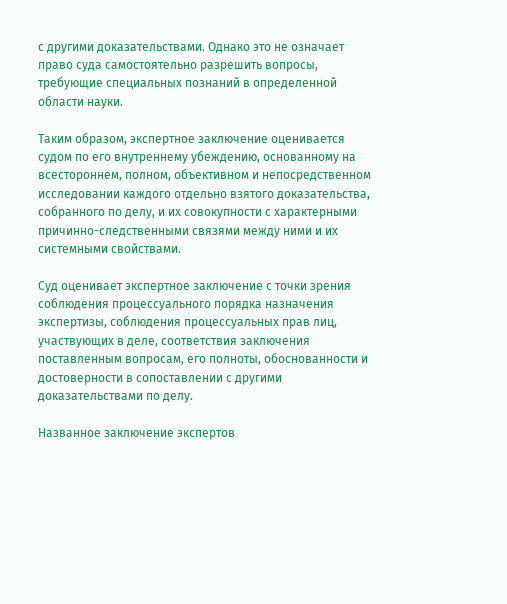с другими доказательствами. Однако это не означает право суда самостоятельно разрешить вопросы, требующие специальных познаний в определенной области науки.

Таким образом, экспертное заключение оценивается судом по его внутреннему убеждению, основанному на всестороннем, полном, объективном и непосредственном исследовании каждого отдельно взятого доказательства, собранного по делу, и их совокупности с характерными причинно-следственными связями между ними и их системными свойствами.

Суд оценивает экспертное заключение с точки зрения соблюдения процессуального порядка назначения экспертизы, соблюдения процессуальных прав лиц, участвующих в деле, соответствия заключения поставленным вопросам, его полноты, обоснованности и достоверности в сопоставлении с другими доказательствами по делу.

Названное заключение экспертов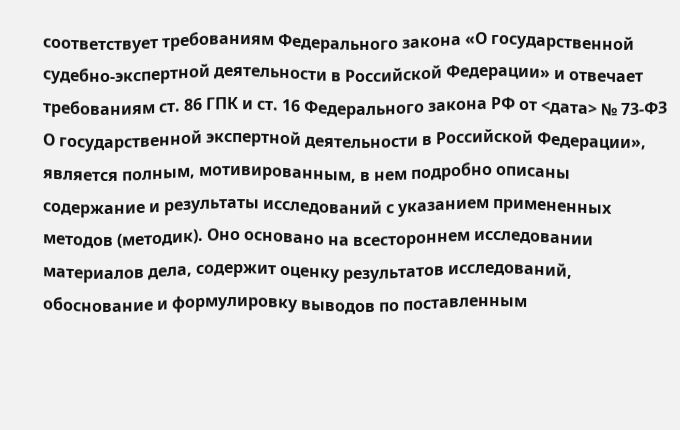соответствует требованиям Федерального закона «О государственной судебно-экспертной деятельности в Российской Федерации» и отвечает требованиям ст. 86 ГПК и ст. 16 Федерального закона РФ от <дата> № 73-ФЗ О государственной экспертной деятельности в Российской Федерации», является полным, мотивированным, в нем подробно описаны содержание и результаты исследований с указанием примененных методов (методик). Оно основано на всестороннем исследовании материалов дела, содержит оценку результатов исследований, обоснование и формулировку выводов по поставленным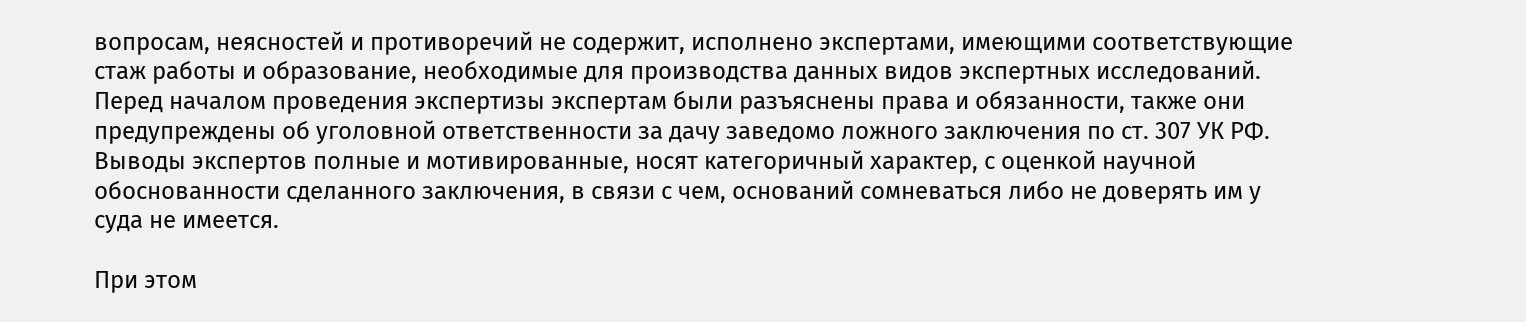вопросам, неясностей и противоречий не содержит, исполнено экспертами, имеющими соответствующие стаж работы и образование, необходимые для производства данных видов экспертных исследований. Перед началом проведения экспертизы экспертам были разъяснены права и обязанности, также они предупреждены об уголовной ответственности за дачу заведомо ложного заключения по ст. 307 УК РФ. Выводы экспертов полные и мотивированные, носят категоричный характер, с оценкой научной обоснованности сделанного заключения, в связи с чем, оснований сомневаться либо не доверять им у суда не имеется.

При этом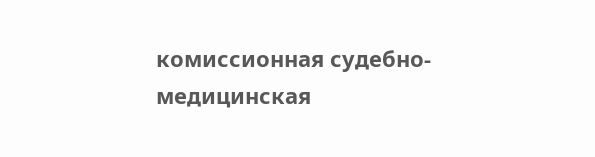комиссионная судебно-медицинская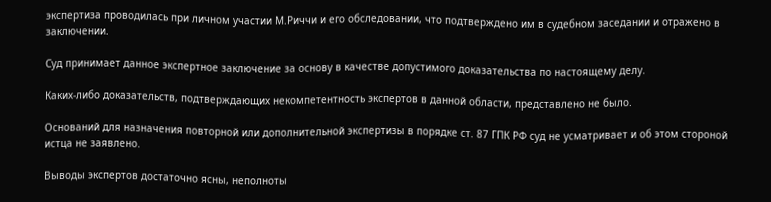экспертиза проводилась при личном участии М.Риччи и его обследовании, что подтверждено им в судебном заседании и отражено в заключении.

Суд принимает данное экспертное заключение за основу в качестве допустимого доказательства по настоящему делу.

Каких-либо доказательств, подтверждающих некомпетентность экспертов в данной области, представлено не было.

Оснований для назначения повторной или дополнительной экспертизы в порядке ст. 87 ГПК РФ суд не усматривает и об этом стороной истца не заявлено.

Выводы экспертов достаточно ясны, неполноты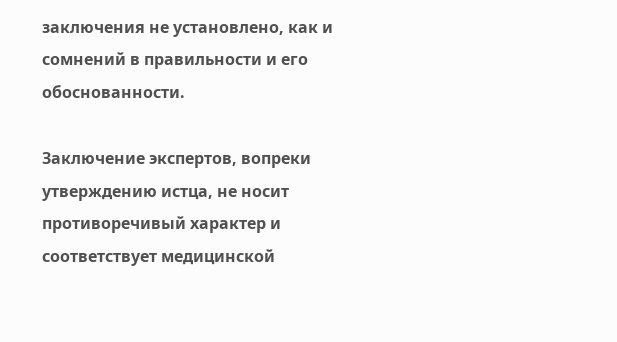заключения не установлено, как и сомнений в правильности и его обоснованности.

Заключение экспертов, вопреки утверждению истца, не носит противоречивый характер и соответствует медицинской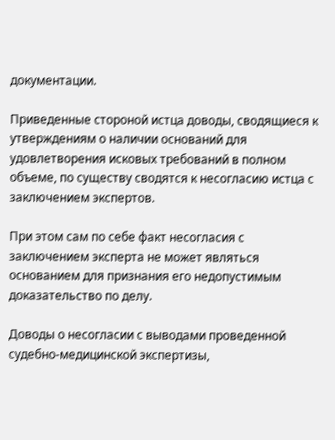документации.

Приведенные стороной истца доводы, сводящиеся к утверждениям о наличии оснований для удовлетворения исковых требований в полном объеме, по существу сводятся к несогласию истца с заключением экспертов.

При этом сам по себе факт несогласия с заключением эксперта не может являться основанием для признания его недопустимым доказательство по делу.

Доводы о несогласии с выводами проведенной судебно-медицинской экспертизы,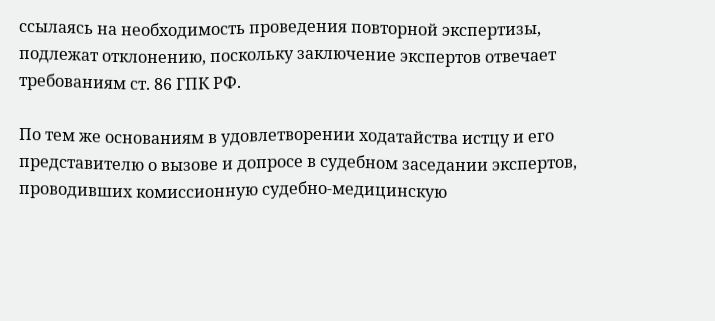ссылаясь на необходимость проведения повторной экспертизы, подлежат отклонению, поскольку заключение экспертов отвечает требованиям ст. 86 ГПК РФ.

По тем же основаниям в удовлетворении ходатайства истцу и его представителю о вызове и допросе в судебном заседании экспертов, проводивших комиссионную судебно-медицинскую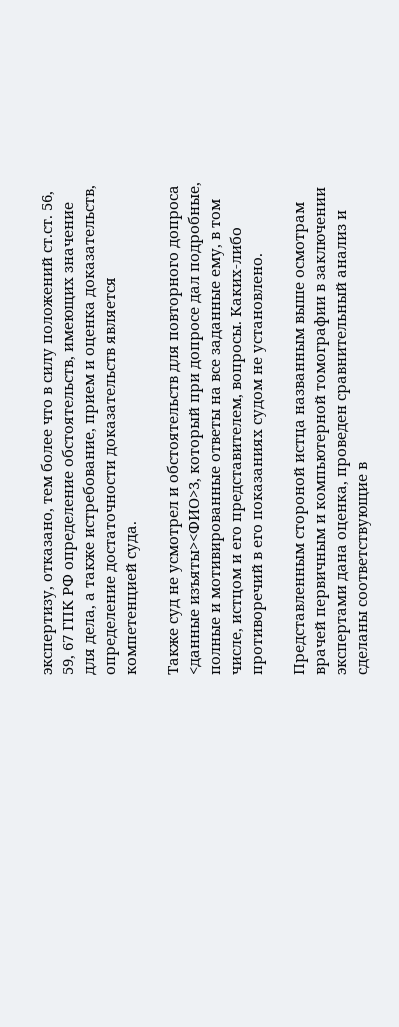экспертизу, отказано, тем более что в силу положений ст.ст. 56, 59, 67 ГПК РФ определение обстоятельств, имеющих значение для дела, а также истребование, прием и оценка доказательств, определение достаточности доказательств является компетенцией суда.

Также суд не усмотрел и обстоятельств для повторного допроса <данные изъяты><ФИО>3, который при допросе дал подробные, полные и мотивированные ответы на все заданные ему, в том числе, истцом и его представителем, вопросы. Каких-либо противоречий в его показаниях судом не установлено.

Представленным стороной истца названным выше осмотрам врачей первичным и компьютерной томографии в заключении экспертами дана оценка, проведен сравнительный анализ и сделаны соответствующие в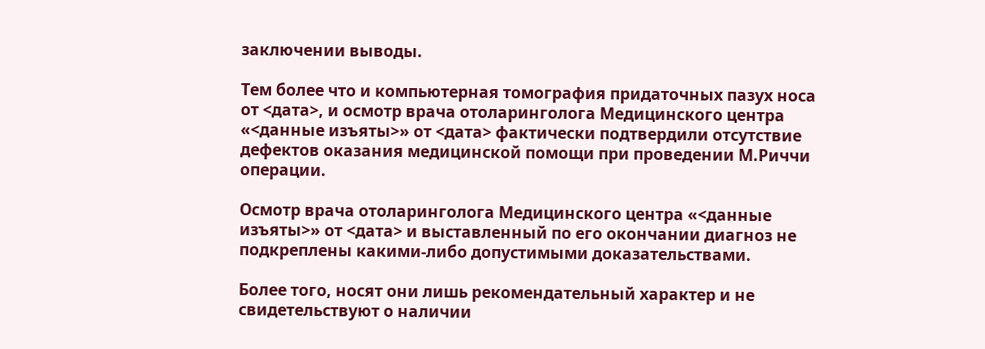заключении выводы.

Тем более что и компьютерная томография придаточных пазух носа от <дата>, и осмотр врача отоларинголога Медицинского центра «<данные изъяты>» от <дата> фактически подтвердили отсутствие дефектов оказания медицинской помощи при проведении М.Риччи операции.

Осмотр врача отоларинголога Медицинского центра «<данные изъяты>» от <дата> и выставленный по его окончании диагноз не подкреплены какими-либо допустимыми доказательствами.

Более того, носят они лишь рекомендательный характер и не свидетельствуют о наличии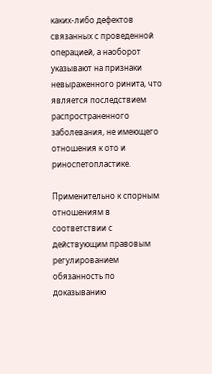каких-либо дефектов связанных с проведенной операцией, а наоборот указывают на признаки невыраженного ринита, что является последствием распространенного заболевания, не имеющего отношения к ото и риноспетопластике.

Применительно к спорным отношениям в соответствии с действующим правовым регулированием обязанность по доказыванию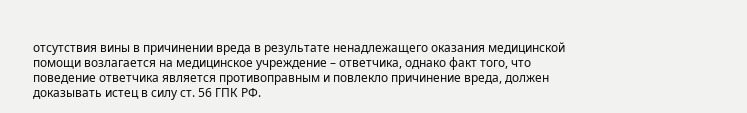отсутствия вины в причинении вреда в результате ненадлежащего оказания медицинской помощи возлагается на медицинское учреждение – ответчика, однако факт того, что поведение ответчика является противоправным и повлекло причинение вреда, должен доказывать истец в силу ст. 56 ГПК РФ.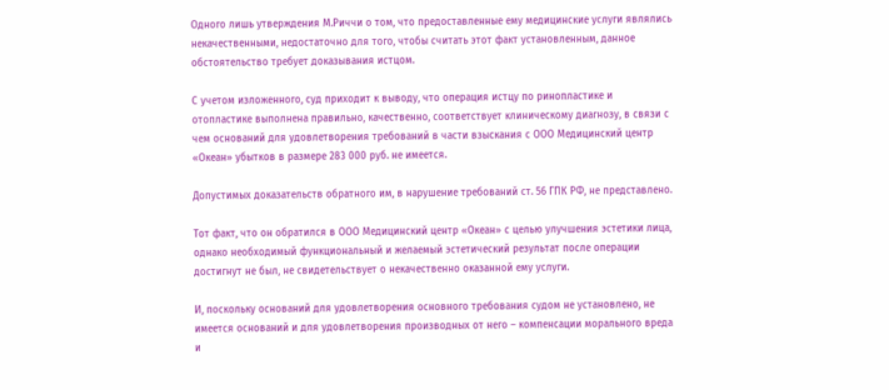Одного лишь утверждения М.Риччи о том, что предоставленные ему медицинские услуги являлись некачественными, недостаточно для того, чтобы считать этот факт установленным, данное обстоятельство требует доказывания истцом.

С учетом изложенного, суд приходит к выводу, что операция истцу по ринопластике и отопластике выполнена правильно, качественно, соответствует клиническому диагнозу, в связи с чем оснований для удовлетворения требований в части взыскания с ООО Медицинский центр «Океан» убытков в размере 283 000 руб. не имеется.

Допустимых доказательств обратного им, в нарушение требований ст. 56 ГПК РФ, не представлено.

Тот факт, что он обратился в ООО Медицинский центр «Океан» с целью улучшения эстетики лица, однако необходимый функциональный и желаемый эстетический результат после операции достигнут не был, не свидетельствует о некачественно оказанной ему услуги.

И, поскольку оснований для удовлетворения основного требования судом не установлено, не имеется оснований и для удовлетворения производных от него – компенсации морального вреда и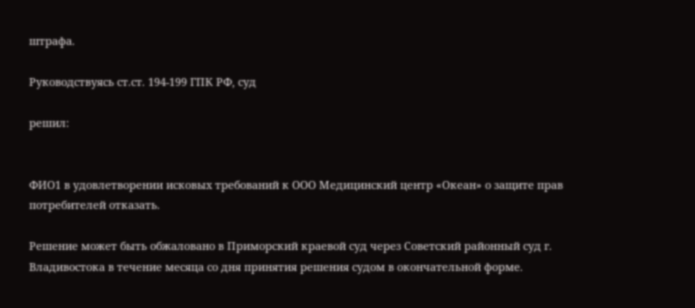штрафа.

Руководствуясь ст.ст. 194-199 ГПК РФ, суд

решил:


ФИО1 в удовлетворении исковых требований к ООО Медицинский центр «Океан» о защите прав потребителей отказать.

Решение может быть обжаловано в Приморский краевой суд через Советский районный суд г. Владивостока в течение месяца со дня принятия решения судом в окончательной форме.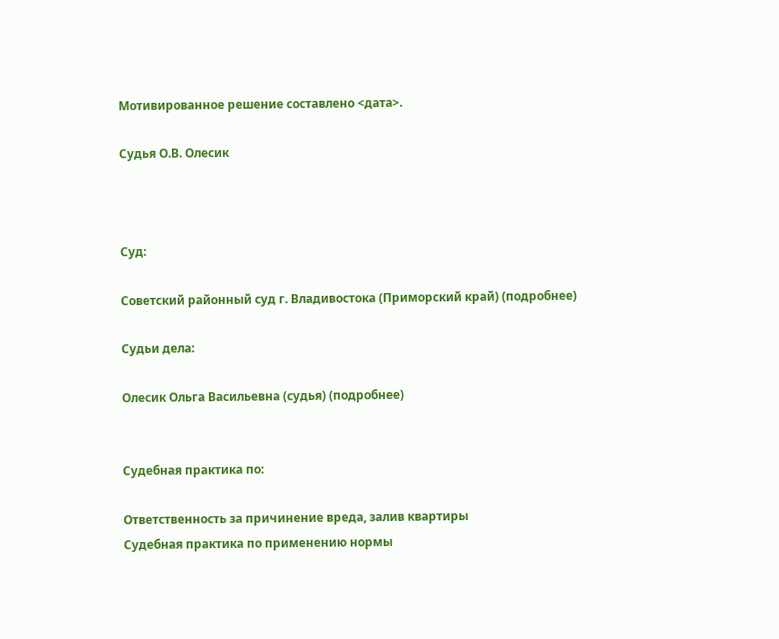Мотивированное решение составлено <дата>.

Судья О.В. Олесик



Суд:

Советский районный суд г. Владивостока (Приморский край) (подробнее)

Судьи дела:

Олесик Ольга Васильевна (судья) (подробнее)


Судебная практика по:

Ответственность за причинение вреда, залив квартиры
Судебная практика по применению нормы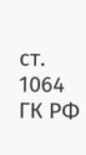ст. 1064 ГК РФ